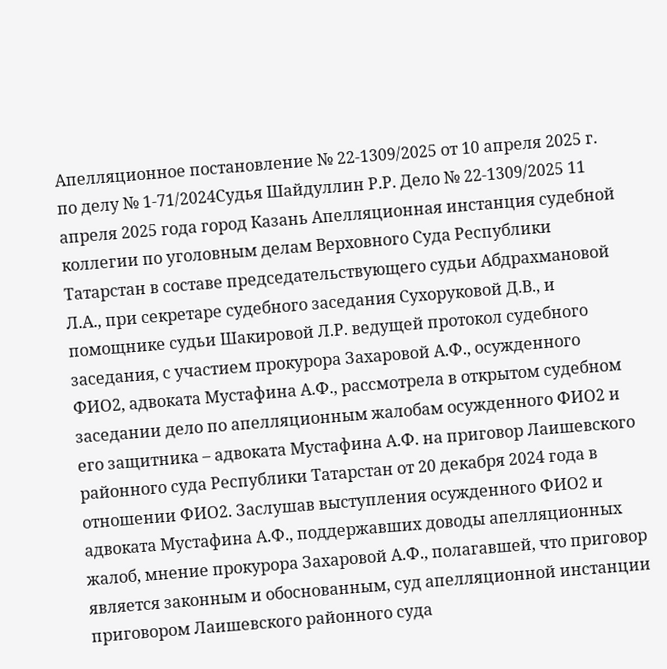Апелляционное постановление № 22-1309/2025 от 10 апреля 2025 г. по делу № 1-71/2024Судья Шайдуллин Р.Р. Дело № 22-1309/2025 11 апреля 2025 года город Казань Апелляционная инстанция судебной коллегии по уголовным делам Верховного Суда Республики Татарстан в составе председательствующего судьи Абдрахмановой Л.А., при секретаре судебного заседания Сухоруковой Д.В., и помощнике судьи Шакировой Л.Р. ведущей протокол судебного заседания, с участием прокурора Захаровой А.Ф., осужденного ФИО2, адвоката Мустафина А.Ф., рассмотрела в открытом судебном заседании дело по апелляционным жалобам осужденного ФИО2 и его защитника – адвоката Мустафина А.Ф. на приговор Лаишевского районного суда Республики Татарстан от 20 декабря 2024 года в отношении ФИО2. Заслушав выступления осужденного ФИО2 и адвоката Мустафина А.Ф., поддержавших доводы апелляционных жалоб, мнение прокурора Захаровой А.Ф., полагавшей, что приговор является законным и обоснованным, суд апелляционной инстанции приговором Лаишевского районного суда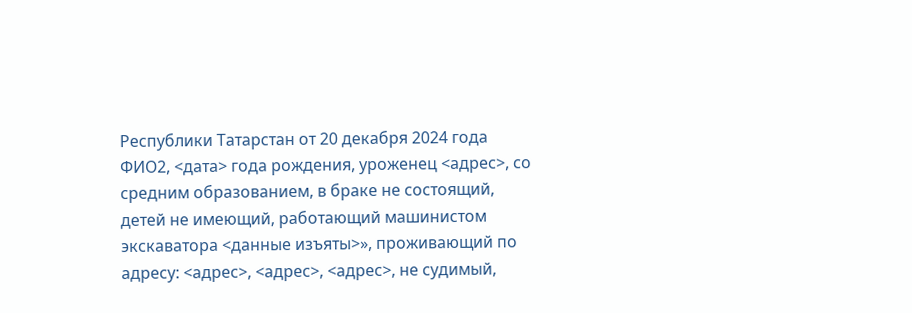Республики Татарстан от 20 декабря 2024 года ФИО2, <дата> года рождения, уроженец <адрес>, со средним образованием, в браке не состоящий, детей не имеющий, работающий машинистом экскаватора <данные изъяты>», проживающий по адресу: <адрес>, <адрес>, <адрес>, не судимый,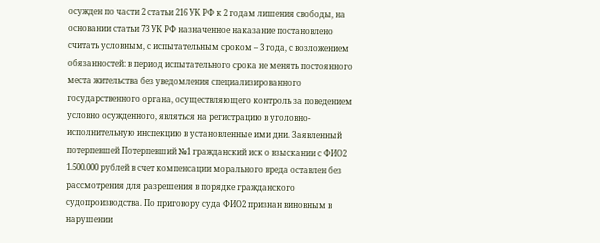осужден по части 2 статьи 216 УК РФ к 2 годам лишения свободы, на основании статьи 73 УК РФ назначенное наказание постановлено считать условным, с испытательным сроком – 3 года, с возложением обязанностей: в период испытательного срока не менять постоянного места жительства без уведомления специализированного государственного органа, осуществляющего контроль за поведением условно осужденного, являться на регистрацию в уголовно-исполнительную инспекцию в установленные ими дни. Заявленный потерпевшей Потерпевший №1 гражданский иск о взыскании с ФИО2 1.500.000 рублей в счет компенсации морального вреда оставлен без рассмотрения для разрешения в порядке гражданского судопроизводства. По приговору суда ФИО2 признан виновным в нарушении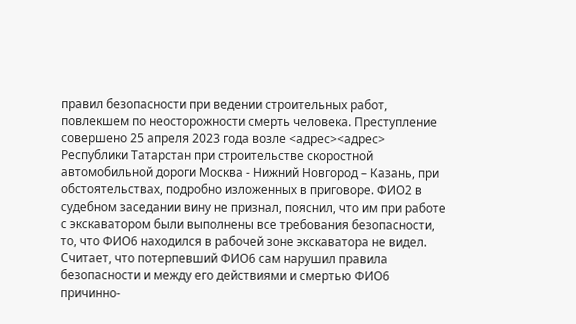правил безопасности при ведении строительных работ, повлекшем по неосторожности смерть человека. Преступление совершено 25 апреля 2023 года возле <адрес><адрес> Республики Татарстан при строительстве скоростной автомобильной дороги Москва - Нижний Новгород – Казань, при обстоятельствах, подробно изложенных в приговоре. ФИО2 в судебном заседании вину не признал, пояснил, что им при работе с экскаватором были выполнены все требования безопасности, то, что ФИО6 находился в рабочей зоне экскаватора не видел. Считает, что потерпевший ФИО6 сам нарушил правила безопасности и между его действиями и смертью ФИО6 причинно-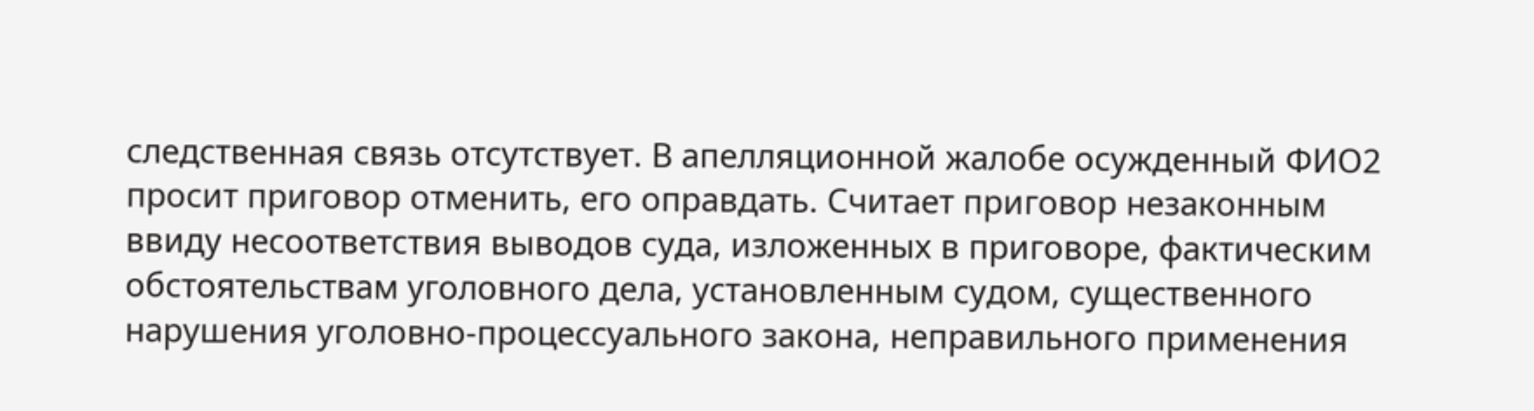следственная связь отсутствует. В апелляционной жалобе осужденный ФИО2 просит приговор отменить, его оправдать. Считает приговор незаконным ввиду несоответствия выводов суда, изложенных в приговоре, фактическим обстоятельствам уголовного дела, установленным судом, существенного нарушения уголовно-процессуального закона, неправильного применения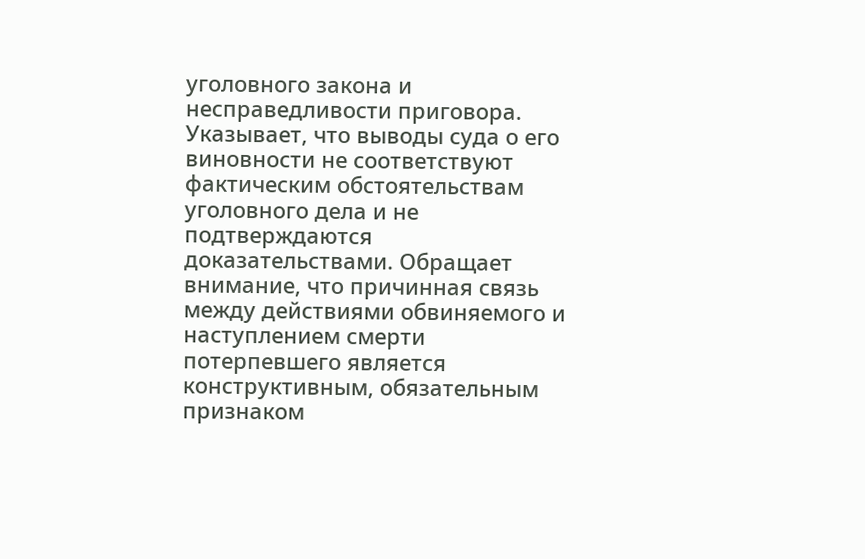уголовного закона и несправедливости приговора. Указывает, что выводы суда о его виновности не соответствуют фактическим обстоятельствам уголовного дела и не подтверждаются доказательствами. Обращает внимание, что причинная связь между действиями обвиняемого и наступлением смерти потерпевшего является конструктивным, обязательным признаком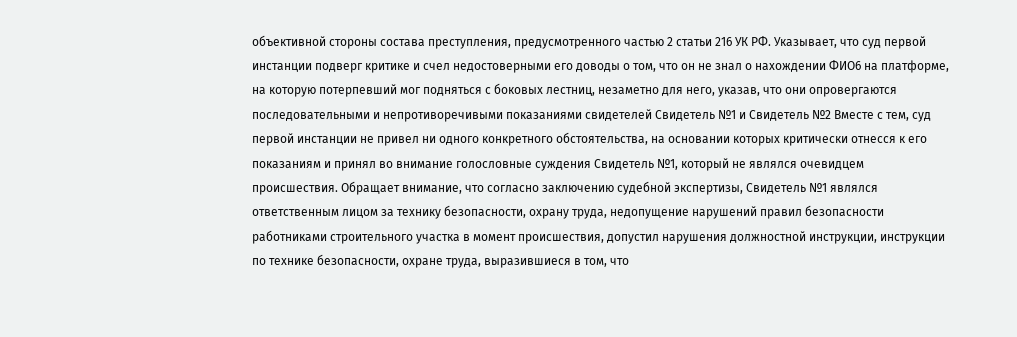объективной стороны состава преступления, предусмотренного частью 2 статьи 216 УК РФ. Указывает, что суд первой инстанции подверг критике и счел недостоверными его доводы о том, что он не знал о нахождении ФИО6 на платформе, на которую потерпевший мог подняться с боковых лестниц, незаметно для него, указав, что они опровергаются последовательными и непротиворечивыми показаниями свидетелей Свидетель №1 и Свидетель №2 Вместе с тем, суд первой инстанции не привел ни одного конкретного обстоятельства, на основании которых критически отнесся к его показаниям и принял во внимание голословные суждения Свидетель №1, который не являлся очевидцем происшествия. Обращает внимание, что согласно заключению судебной экспертизы, Свидетель №1 являлся ответственным лицом за технику безопасности, охрану труда, недопущение нарушений правил безопасности работниками строительного участка в момент происшествия, допустил нарушения должностной инструкции, инструкции по технике безопасности, охране труда, выразившиеся в том, что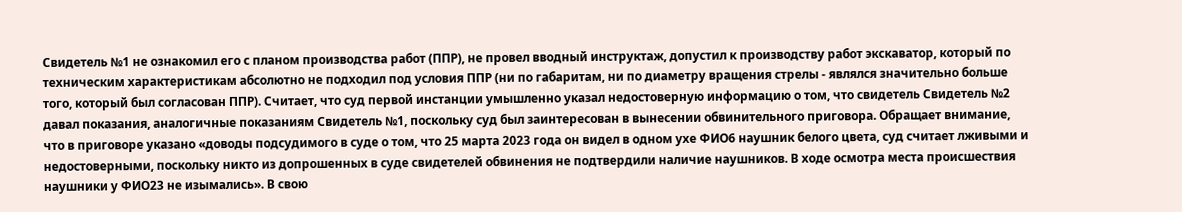Свидетель №1 не ознакомил его с планом производства работ (ППР), не провел вводный инструктаж, допустил к производству работ экскаватор, который по техническим характеристикам абсолютно не подходил под условия ППР (ни по габаритам, ни по диаметру вращения стрелы - являлся значительно больше того, который был согласован ППР). Считает, что суд первой инстанции умышленно указал недостоверную информацию о том, что свидетель Свидетель №2 давал показания, аналогичные показаниям Свидетель №1, поскольку суд был заинтересован в вынесении обвинительного приговора. Обращает внимание, что в приговоре указано «доводы подсудимого в суде о том, что 25 марта 2023 года он видел в одном ухе ФИО6 наушник белого цвета, суд считает лживыми и недостоверными, поскольку никто из допрошенных в суде свидетелей обвинения не подтвердили наличие наушников. В ходе осмотра места происшествия наушники у ФИО23 не изымались». В свою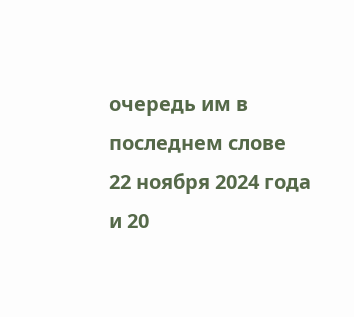очередь им в последнем слове 22 ноября 2024 года и 20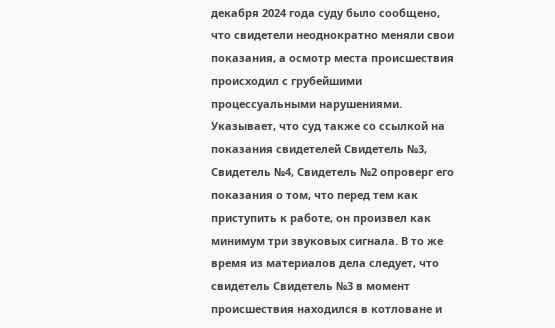декабря 2024 года суду было сообщено, что свидетели неоднократно меняли свои показания, а осмотр места происшествия происходил с грубейшими процессуальными нарушениями. Указывает, что суд также со ссылкой на показания свидетелей Свидетель №3, Свидетель №4, Свидетель №2 опроверг его показания о том, что перед тем как приступить к работе, он произвел как минимум три звуковых сигнала. В то же время из материалов дела следует, что свидетель Свидетель №3 в момент происшествия находился в котловане и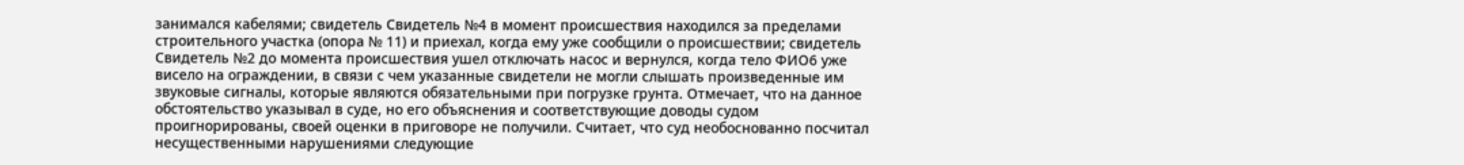занимался кабелями; свидетель Свидетель №4 в момент происшествия находился за пределами строительного участка (опора № 11) и приехал, когда ему уже сообщили о происшествии; свидетель Свидетель №2 до момента происшествия ушел отключать насос и вернулся, когда тело ФИО6 уже висело на ограждении, в связи с чем указанные свидетели не могли слышать произведенные им звуковые сигналы, которые являются обязательными при погрузке грунта. Отмечает, что на данное обстоятельство указывал в суде, но его объяснения и соответствующие доводы судом проигнорированы, своей оценки в приговоре не получили. Считает, что суд необоснованно посчитал несущественными нарушениями следующие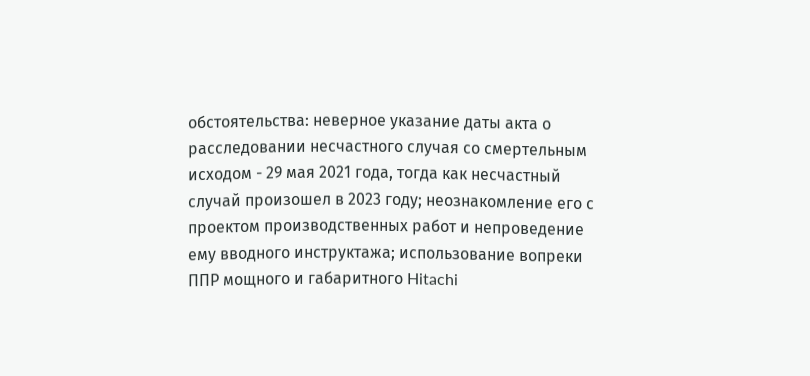обстоятельства: неверное указание даты акта о расследовании несчастного случая со смертельным исходом - 29 мая 2021 года, тогда как несчастный случай произошел в 2023 году; неознакомление его с проектом производственных работ и непроведение ему вводного инструктажа; использование вопреки ППР мощного и габаритного Hitachi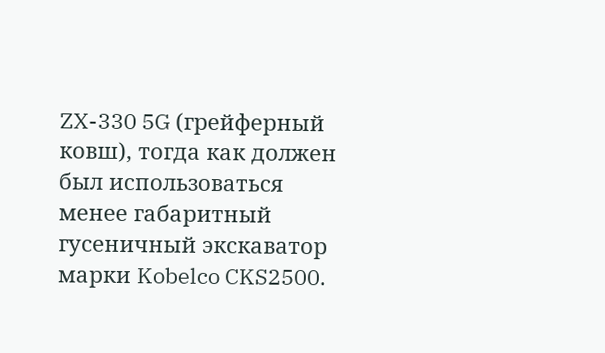ZX-330 5G (грейферный ковш), тогда как должен был использоваться менее габаритный гусеничный экскаватор марки Kobelco CKS2500.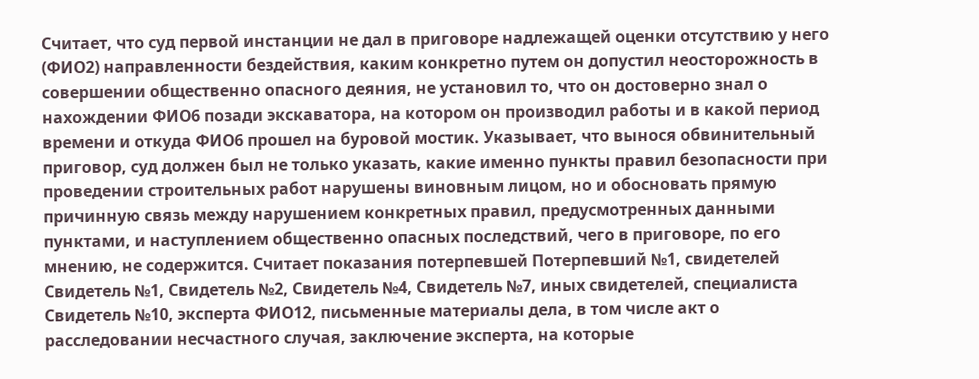Считает, что суд первой инстанции не дал в приговоре надлежащей оценки отсутствию у него (ФИО2) направленности бездействия, каким конкретно путем он допустил неосторожность в совершении общественно опасного деяния, не установил то, что он достоверно знал о нахождении ФИО6 позади экскаватора, на котором он производил работы и в какой период времени и откуда ФИО6 прошел на буровой мостик. Указывает, что вынося обвинительный приговор, суд должен был не только указать, какие именно пункты правил безопасности при проведении строительных работ нарушены виновным лицом, но и обосновать прямую причинную связь между нарушением конкретных правил, предусмотренных данными пунктами, и наступлением общественно опасных последствий, чего в приговоре, по его мнению, не содержится. Считает показания потерпевшей Потерпевший №1, свидетелей Свидетель №1, Свидетель №2, Свидетель №4, Свидетель №7, иных свидетелей, специалиста Свидетель №10, эксперта ФИО12, письменные материалы дела, в том числе акт о расследовании несчастного случая, заключение эксперта, на которые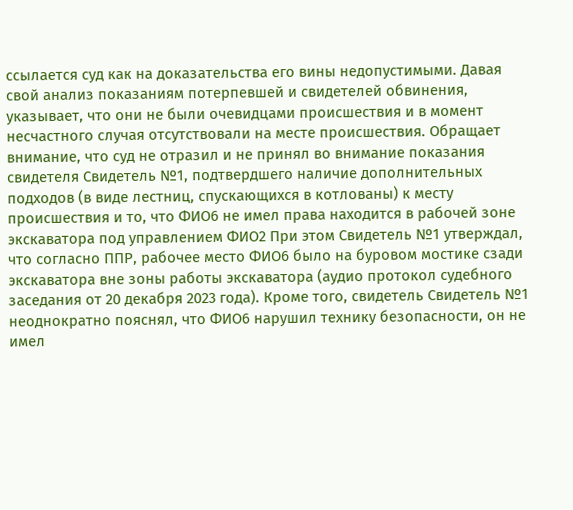ссылается суд как на доказательства его вины недопустимыми. Давая свой анализ показаниям потерпевшей и свидетелей обвинения, указывает, что они не были очевидцами происшествия и в момент несчастного случая отсутствовали на месте происшествия. Обращает внимание, что суд не отразил и не принял во внимание показания свидетеля Свидетель №1, подтвердшего наличие дополнительных подходов (в виде лестниц, спускающихся в котлованы) к месту происшествия и то, что ФИО6 не имел права находится в рабочей зоне экскаватора под управлением ФИО2 При этом Свидетель №1 утверждал, что согласно ППР, рабочее место ФИО6 было на буровом мостике сзади экскаватора вне зоны работы экскаватора (аудио протокол судебного заседания от 20 декабря 2023 года). Кроме того, свидетель Свидетель №1 неоднократно пояснял, что ФИО6 нарушил технику безопасности, он не имел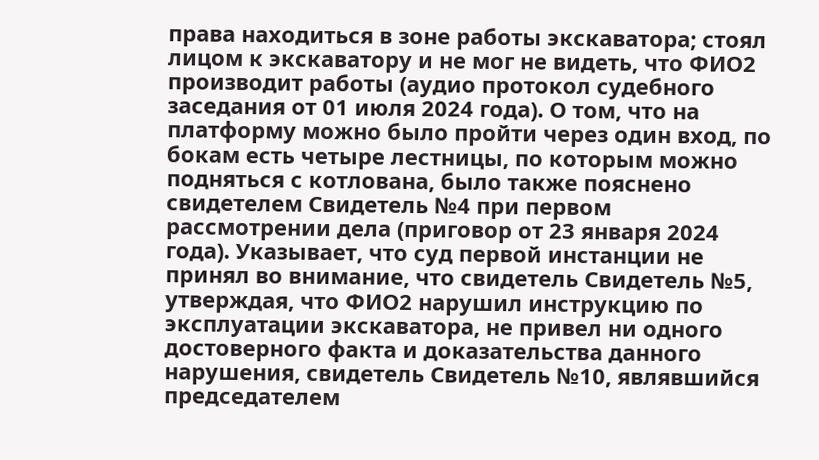права находиться в зоне работы экскаватора; стоял лицом к экскаватору и не мог не видеть, что ФИО2 производит работы (аудио протокол судебного заседания от 01 июля 2024 года). О том, что на платформу можно было пройти через один вход, по бокам есть четыре лестницы, по которым можно подняться с котлована, было также пояснено свидетелем Свидетель №4 при первом рассмотрении дела (приговор от 23 января 2024 года). Указывает, что суд первой инстанции не принял во внимание, что свидетель Свидетель №5, утверждая, что ФИО2 нарушил инструкцию по эксплуатации экскаватора, не привел ни одного достоверного факта и доказательства данного нарушения, свидетель Свидетель №10, являвшийся председателем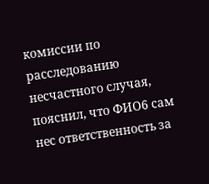комиссии по расследованию несчастного случая, пояснил, что ФИО6 сам нес ответственность за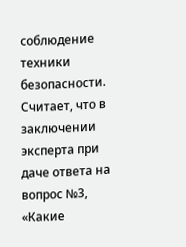соблюдение техники безопасности. Считает, что в заключении эксперта при даче ответа на вопрос №3, «Какие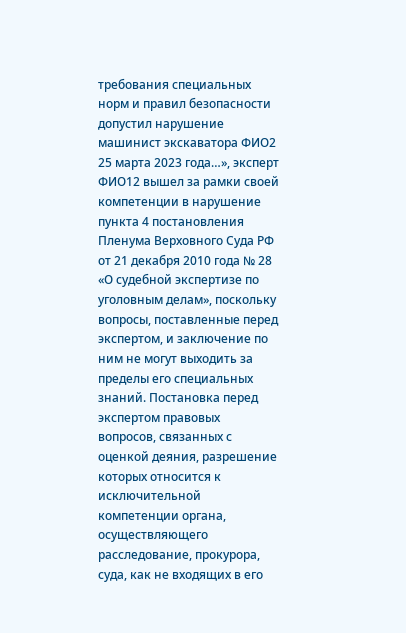требования специальных норм и правил безопасности допустил нарушение машинист экскаватора ФИО2 25 марта 2023 года…», эксперт ФИО12 вышел за рамки своей компетенции в нарушение пункта 4 постановления Пленума Верховного Суда РФ от 21 декабря 2010 года № 28 «О судебной экспертизе по уголовным делам», поскольку вопросы, поставленные перед экспертом, и заключение по ним не могут выходить за пределы его специальных знаний. Постановка перед экспертом правовых вопросов, связанных с оценкой деяния, разрешение которых относится к исключительной компетенции органа, осуществляющего расследование, прокурора, суда, как не входящих в его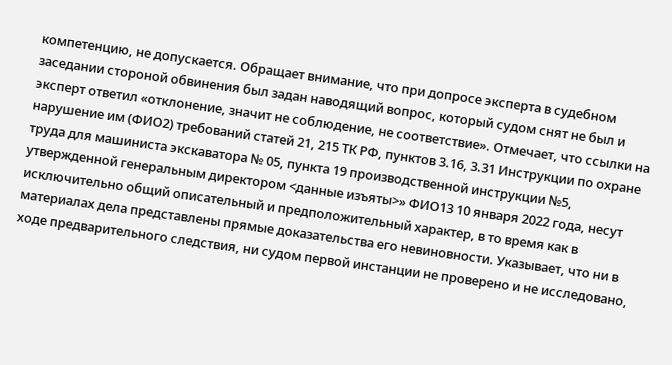компетенцию, не допускается. Обращает внимание, что при допросе эксперта в судебном заседании стороной обвинения был задан наводящий вопрос, который судом снят не был и эксперт ответил «отклонение, значит не соблюдение, не соответствие». Отмечает, что ссылки на нарушение им (ФИО2) требований статей 21, 215 ТК РФ, пунктов 3.16, 3.31 Инструкции по охране труда для машиниста экскаватора № 05, пункта 19 производственной инструкции №5, утвержденной генеральным директором <данные изъяты>» ФИО13 10 января 2022 года, несут исключительно общий описательный и предположительный характер, в то время как в материалах дела представлены прямые доказательства его невиновности. Указывает, что ни в ходе предварительного следствия, ни судом первой инстанции не проверено и не исследовано,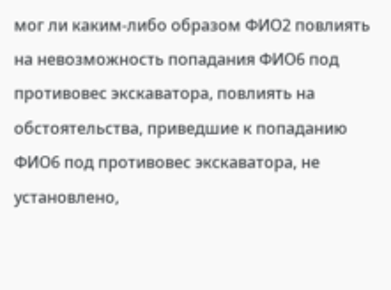мог ли каким-либо образом ФИО2 повлиять на невозможность попадания ФИО6 под противовес экскаватора, повлиять на обстоятельства, приведшие к попаданию ФИО6 под противовес экскаватора, не установлено,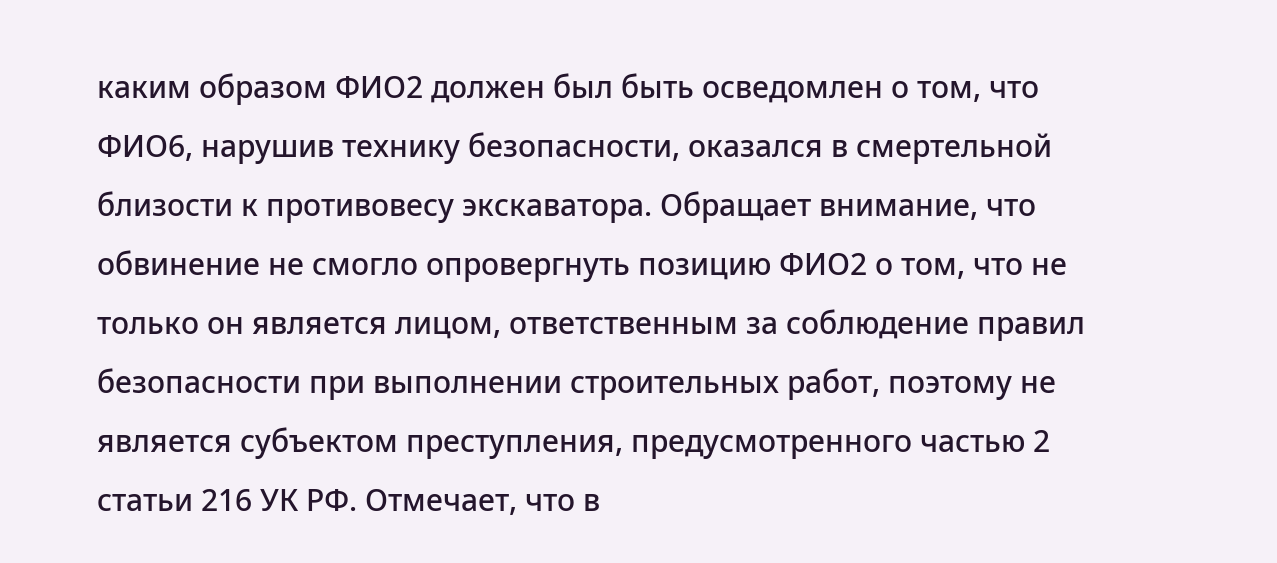каким образом ФИО2 должен был быть осведомлен о том, что ФИО6, нарушив технику безопасности, оказался в смертельной близости к противовесу экскаватора. Обращает внимание, что обвинение не смогло опровергнуть позицию ФИО2 о том, что не только он является лицом, ответственным за соблюдение правил безопасности при выполнении строительных работ, поэтому не является субъектом преступления, предусмотренного частью 2 статьи 216 УК РФ. Отмечает, что в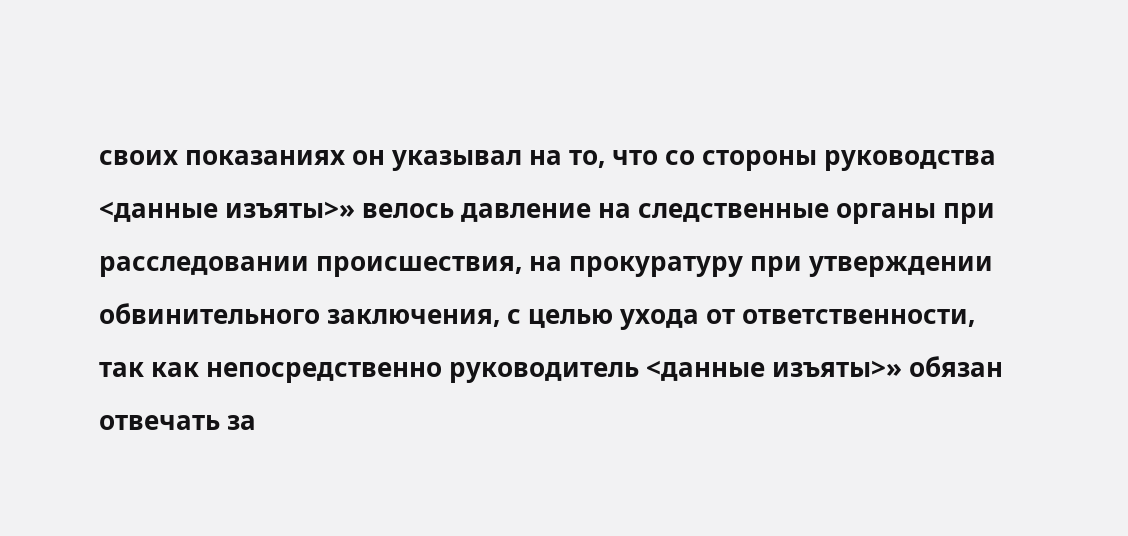своих показаниях он указывал на то, что со стороны руководства <данные изъяты>» велось давление на следственные органы при расследовании происшествия, на прокуратуру при утверждении обвинительного заключения, с целью ухода от ответственности, так как непосредственно руководитель <данные изъяты>» обязан отвечать за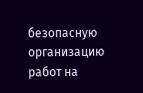безопасную организацию работ на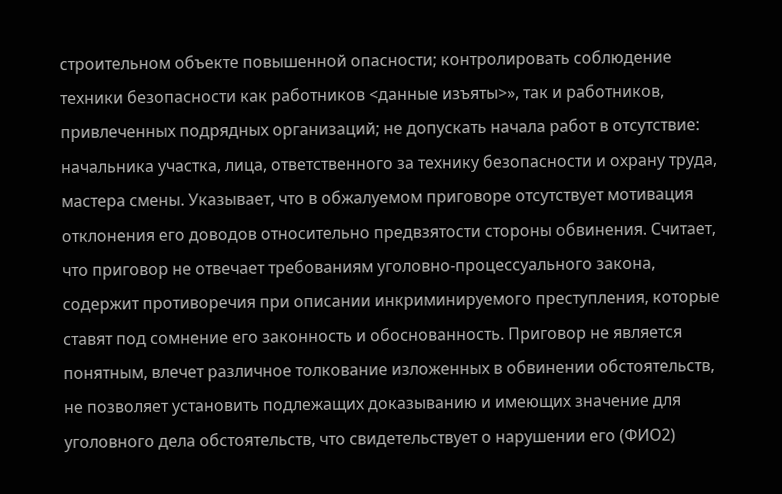строительном объекте повышенной опасности; контролировать соблюдение техники безопасности как работников <данные изъяты>», так и работников, привлеченных подрядных организаций; не допускать начала работ в отсутствие: начальника участка, лица, ответственного за технику безопасности и охрану труда, мастера смены. Указывает, что в обжалуемом приговоре отсутствует мотивация отклонения его доводов относительно предвзятости стороны обвинения. Считает, что приговор не отвечает требованиям уголовно-процессуального закона, содержит противоречия при описании инкриминируемого преступления, которые ставят под сомнение его законность и обоснованность. Приговор не является понятным, влечет различное толкование изложенных в обвинении обстоятельств, не позволяет установить подлежащих доказыванию и имеющих значение для уголовного дела обстоятельств, что свидетельствует о нарушении его (ФИО2)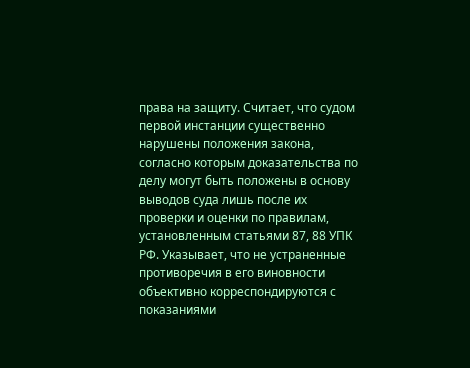права на защиту. Считает, что судом первой инстанции существенно нарушены положения закона, согласно которым доказательства по делу могут быть положены в основу выводов суда лишь после их проверки и оценки по правилам, установленным статьями 87, 88 УПК РФ. Указывает, что не устраненные противоречия в его виновности объективно корреспондируются с показаниями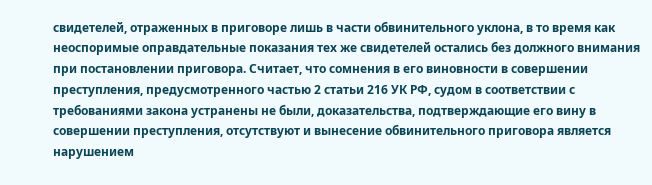свидетелей, отраженных в приговоре лишь в части обвинительного уклона, в то время как неоспоримые оправдательные показания тех же свидетелей остались без должного внимания при постановлении приговора. Считает, что сомнения в его виновности в совершении преступления, предусмотренного частью 2 статьи 216 УК РФ, судом в соответствии с требованиями закона устранены не были, доказательства, подтверждающие его вину в совершении преступления, отсутствуют и вынесение обвинительного приговора является нарушением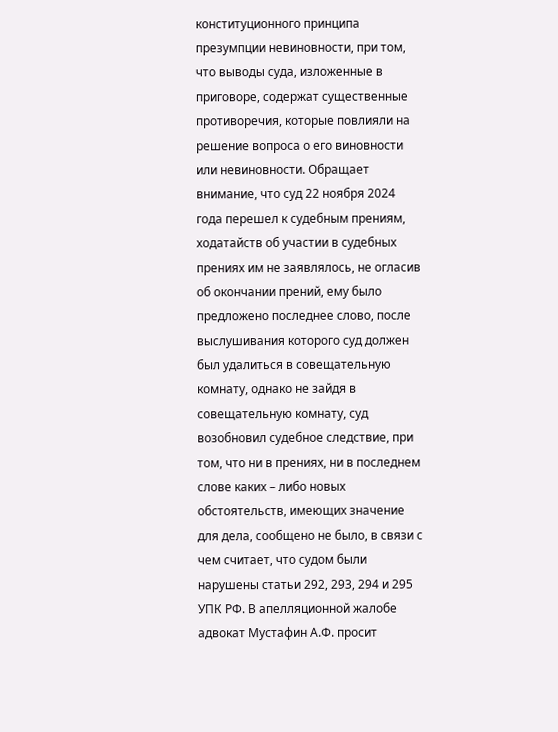конституционного принципа презумпции невиновности, при том, что выводы суда, изложенные в приговоре, содержат существенные противоречия, которые повлияли на решение вопроса о его виновности или невиновности. Обращает внимание, что суд 22 ноября 2024 года перешел к судебным прениям, ходатайств об участии в судебных прениях им не заявлялось, не огласив об окончании прений, ему было предложено последнее слово, после выслушивания которого суд должен был удалиться в совещательную комнату, однако не зайдя в совещательную комнату, суд возобновил судебное следствие, при том, что ни в прениях, ни в последнем слове каких – либо новых обстоятельств, имеющих значение для дела, сообщено не было, в связи с чем считает, что судом были нарушены статьи 292, 293, 294 и 295 УПК РФ. В апелляционной жалобе адвокат Мустафин А.Ф. просит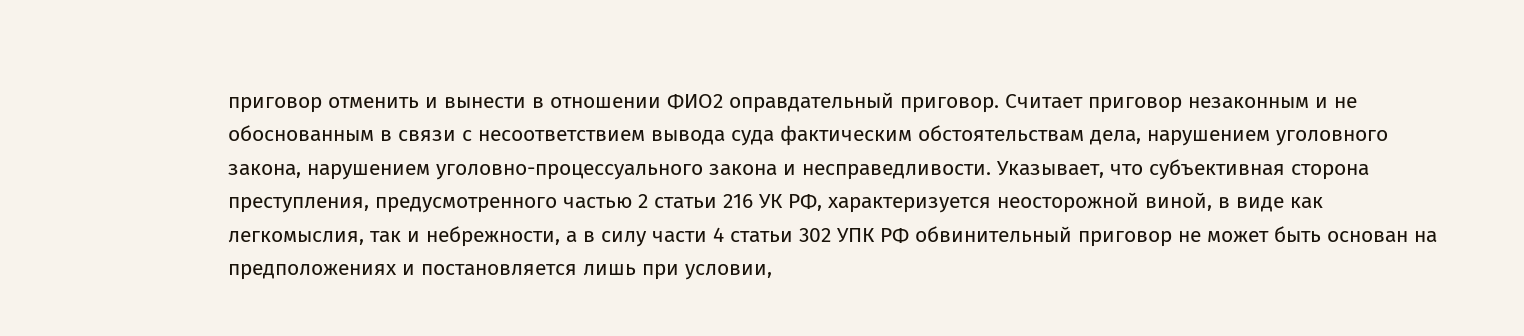приговор отменить и вынести в отношении ФИО2 оправдательный приговор. Считает приговор незаконным и не обоснованным в связи с несоответствием вывода суда фактическим обстоятельствам дела, нарушением уголовного закона, нарушением уголовно-процессуального закона и несправедливости. Указывает, что субъективная сторона преступления, предусмотренного частью 2 статьи 216 УК РФ, характеризуется неосторожной виной, в виде как легкомыслия, так и небрежности, а в силу части 4 статьи 302 УПК РФ обвинительный приговор не может быть основан на предположениях и постановляется лишь при условии,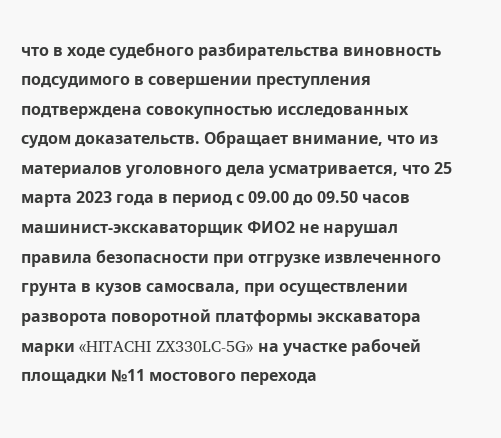что в ходе судебного разбирательства виновность подсудимого в совершении преступления подтверждена совокупностью исследованных судом доказательств. Обращает внимание, что из материалов уголовного дела усматривается, что 25 марта 2023 года в период с 09.00 до 09.50 часов машинист-экскаваторщик ФИО2 не нарушал правила безопасности при отгрузке извлеченного грунта в кузов самосвала, при осуществлении разворота поворотной платформы экскаватора марки «HITACHI ZX330LC-5G» на участке рабочей площадки №11 мостового перехода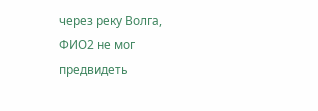через реку Волга, ФИО2 не мог предвидеть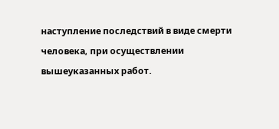наступление последствий в виде смерти человека, при осуществлении вышеуказанных работ.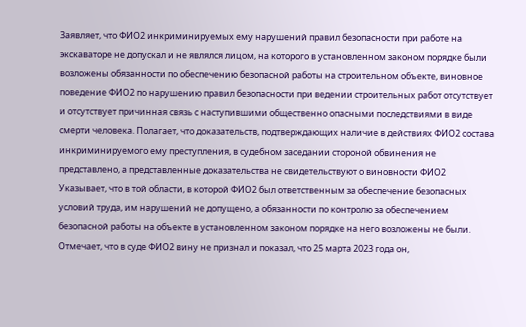Заявляет, что ФИО2 инкриминируемых ему нарушений правил безопасности при работе на экскаваторе не допускал и не являлся лицом, на которого в установленном законом порядке были возложены обязанности по обеспечению безопасной работы на строительном объекте, виновное поведение ФИО2 по нарушению правил безопасности при ведении строительных работ отсутствует и отсутствует причинная связь с наступившими общественно опасными последствиями в виде смерти человека. Полагает, что доказательств, подтверждающих наличие в действиях ФИО2 состава инкриминируемого ему преступления, в судебном заседании стороной обвинения не представлено, а представленные доказательства не свидетельствуют о виновности ФИО2 Указывает, что в той области, в которой ФИО2 был ответственным за обеспечение безопасных условий труда, им нарушений не допущено, а обязанности по контролю за обеспечением безопасной работы на объекте в установленном законом порядке на него возложены не были. Отмечает, что в суде ФИО2 вину не признал и показал, что 25 марта 2023 года он,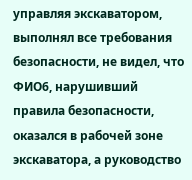управляя экскаватором, выполнял все требования безопасности, не видел, что ФИО6, нарушивший правила безопасности, оказался в рабочей зоне экскаватора, а руководство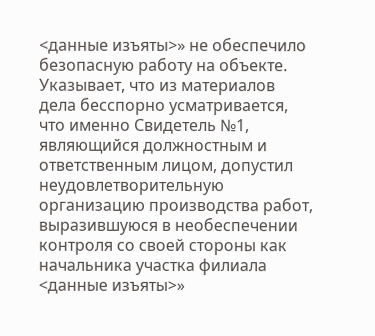<данные изъяты>» не обеспечило безопасную работу на объекте. Указывает, что из материалов дела бесспорно усматривается, что именно Свидетель №1, являющийся должностным и ответственным лицом, допустил неудовлетворительную организацию производства работ, выразившуюся в необеспечении контроля со своей стороны как начальника участка филиала <данные изъяты>»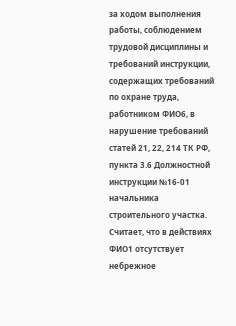за ходом выполнения работы, соблюдением трудовой дисциплины и требований инструкции, содержащих требований по охране труда, работником ФИО6, в нарушение требований статей 21, 22, 214 ТК РФ, пункта 3.6 Должностной инструкции №16-01 начальника строительного участка. Считает, что в действиях ФИО1 отсутствует небрежное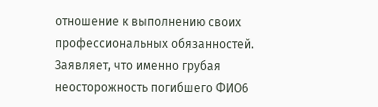отношение к выполнению своих профессиональных обязанностей. Заявляет, что именно грубая неосторожность погибшего ФИО6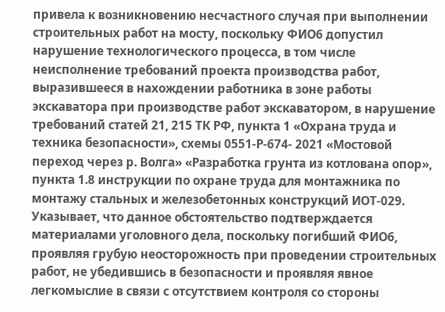привела к возникновению несчастного случая при выполнении строительных работ на мосту, поскольку ФИО6 допустил нарушение технологического процесса, в том числе неисполнение требований проекта производства работ, выразившееся в нахождении работника в зоне работы экскаватора при производстве работ экскаватором, в нарушение требований статей 21, 215 ТК РФ, пункта 1 «Охрана труда и техника безопасности», схемы 0551-Р-674- 2021 «Мостовой переход через р. Волга» «Разработка грунта из котлована опор», пункта 1.8 инструкции по охране труда для монтажника по монтажу стальных и железобетонных конструкций ИОТ-029. Указывает, что данное обстоятельство подтверждается материалами уголовного дела, поскольку погибший ФИО6, проявляя грубую неосторожность при проведении строительных работ, не убедившись в безопасности и проявляя явное легкомыслие в связи с отсутствием контроля со стороны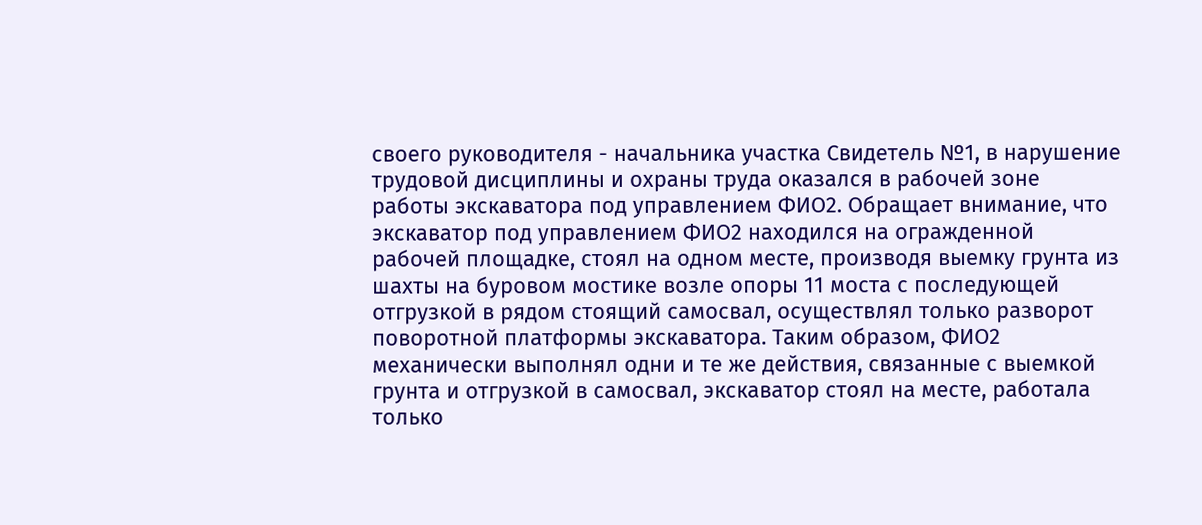своего руководителя - начальника участка Свидетель №1, в нарушение трудовой дисциплины и охраны труда оказался в рабочей зоне работы экскаватора под управлением ФИО2. Обращает внимание, что экскаватор под управлением ФИО2 находился на огражденной рабочей площадке, стоял на одном месте, производя выемку грунта из шахты на буровом мостике возле опоры 11 моста с последующей отгрузкой в рядом стоящий самосвал, осуществлял только разворот поворотной платформы экскаватора. Таким образом, ФИО2 механически выполнял одни и те же действия, связанные с выемкой грунта и отгрузкой в самосвал, экскаватор стоял на месте, работала только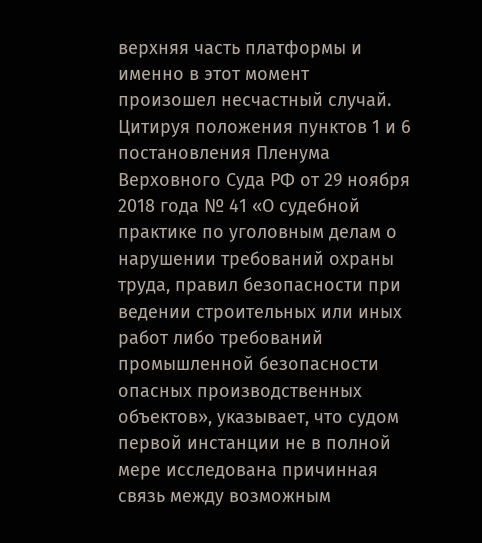верхняя часть платформы и именно в этот момент произошел несчастный случай. Цитируя положения пунктов 1 и 6 постановления Пленума Верховного Суда РФ от 29 ноября 2018 года № 41 «О судебной практике по уголовным делам о нарушении требований охраны труда, правил безопасности при ведении строительных или иных работ либо требований промышленной безопасности опасных производственных объектов», указывает, что судом первой инстанции не в полной мере исследована причинная связь между возможным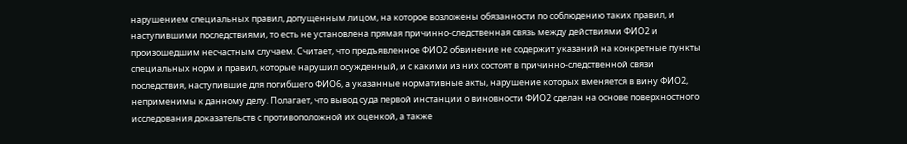нарушением специальных правил, допущенным лицом, на которое возложены обязанности по соблюдению таких правил, и наступившими последствиями, то есть не установлена прямая причинно-следственная связь между действиями ФИО2 и произошедшим несчастным случаем. Считает, что предъявленное ФИО2 обвинение не содержит указаний на конкретные пункты специальных норм и правил, которые нарушил осужденный, и с какими из них состоят в причинно-следственной связи последствия, наступившие для погибшего ФИО6, а указанные нормативные акты, нарушение которых вменяется в вину ФИО2, неприменимы к данному делу. Полагает, что вывод суда первой инстанции о виновности ФИО2 сделан на основе поверхностного исследования доказательств с противоположной их оценкой, а также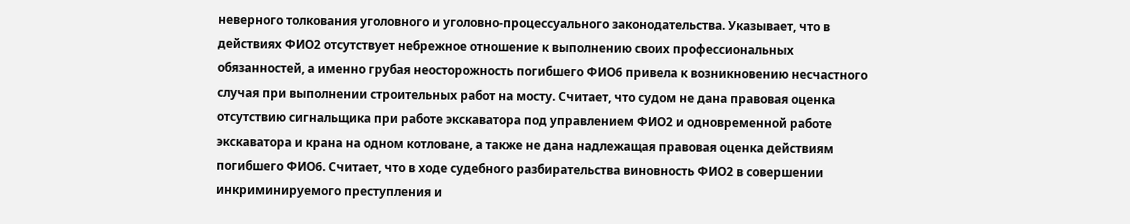неверного толкования уголовного и уголовно-процессуального законодательства. Указывает, что в действиях ФИО2 отсутствует небрежное отношение к выполнению своих профессиональных обязанностей, а именно грубая неосторожность погибшего ФИО6 привела к возникновению несчастного случая при выполнении строительных работ на мосту. Считает, что судом не дана правовая оценка отсутствию сигнальщика при работе экскаватора под управлением ФИО2 и одновременной работе экскаватора и крана на одном котловане, а также не дана надлежащая правовая оценка действиям погибшего ФИО6. Считает, что в ходе судебного разбирательства виновность ФИО2 в совершении инкриминируемого преступления и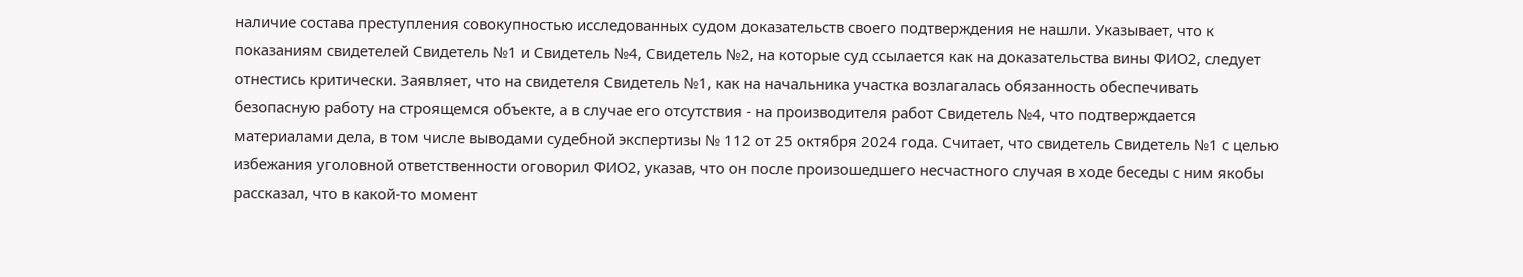наличие состава преступления совокупностью исследованных судом доказательств своего подтверждения не нашли. Указывает, что к показаниям свидетелей Свидетель №1 и Свидетель №4, Свидетель №2, на которые суд ссылается как на доказательства вины ФИО2, следует отнестись критически. Заявляет, что на свидетеля Свидетель №1, как на начальника участка возлагалась обязанность обеспечивать безопасную работу на строящемся объекте, а в случае его отсутствия - на производителя работ Свидетель №4, что подтверждается материалами дела, в том числе выводами судебной экспертизы № 112 от 25 октября 2024 года. Считает, что свидетель Свидетель №1 с целью избежания уголовной ответственности оговорил ФИО2, указав, что он после произошедшего несчастного случая в ходе беседы с ним якобы рассказал, что в какой-то момент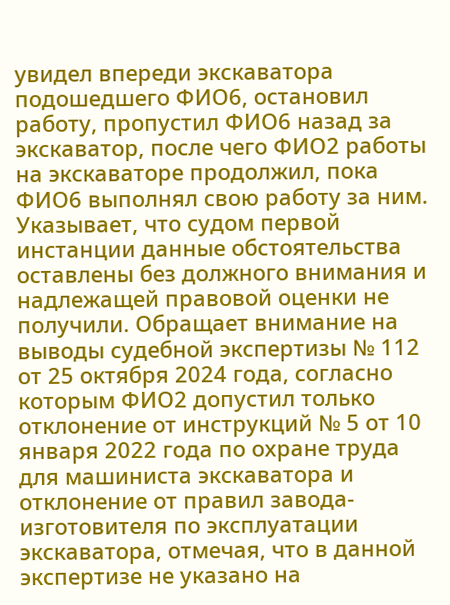увидел впереди экскаватора подошедшего ФИО6, остановил работу, пропустил ФИО6 назад за экскаватор, после чего ФИО2 работы на экскаваторе продолжил, пока ФИО6 выполнял свою работу за ним. Указывает, что судом первой инстанции данные обстоятельства оставлены без должного внимания и надлежащей правовой оценки не получили. Обращает внимание на выводы судебной экспертизы № 112 от 25 октября 2024 года, согласно которым ФИО2 допустил только отклонение от инструкций № 5 от 10 января 2022 года по охране труда для машиниста экскаватора и отклонение от правил завода-изготовителя по эксплуатации экскаватора, отмечая, что в данной экспертизе не указано на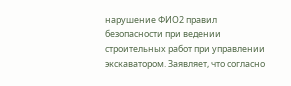нарушение ФИО2 правил безопасности при ведении строительных работ при управлении экскаватором. Заявляет, что согласно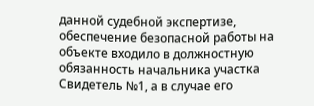данной судебной экспертизе, обеспечение безопасной работы на объекте входило в должностную обязанность начальника участка Свидетель №1, а в случае его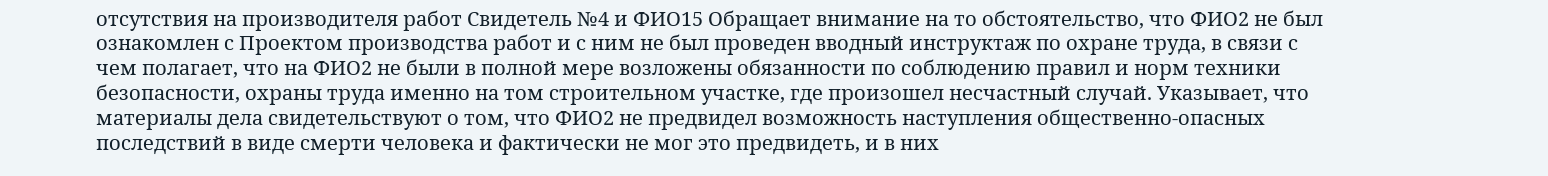отсутствия на производителя работ Свидетель №4 и ФИО15 Обращает внимание на то обстоятельство, что ФИО2 не был ознакомлен с Проектом производства работ и с ним не был проведен вводный инструктаж по охране труда, в связи с чем полагает, что на ФИО2 не были в полной мере возложены обязанности по соблюдению правил и норм техники безопасности, охраны труда именно на том строительном участке, где произошел несчастный случай. Указывает, что материалы дела свидетельствуют о том, что ФИО2 не предвидел возможность наступления общественно-опасных последствий в виде смерти человека и фактически не мог это предвидеть, и в них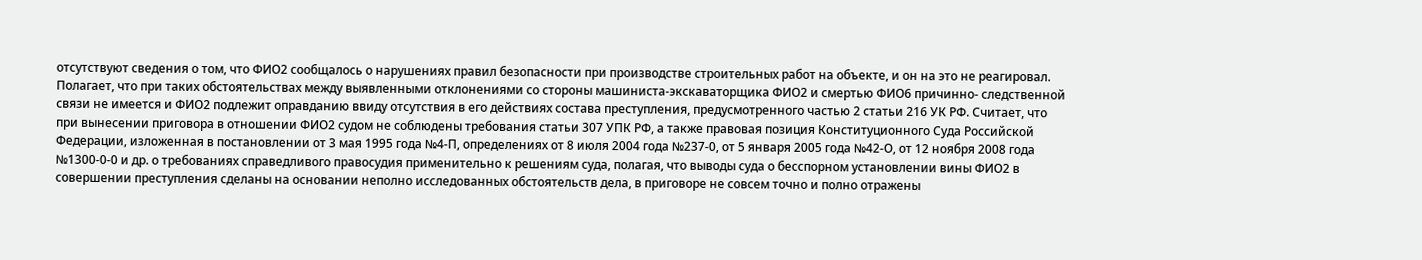отсутствуют сведения о том, что ФИО2 сообщалось о нарушениях правил безопасности при производстве строительных работ на объекте, и он на это не реагировал. Полагает, что при таких обстоятельствах между выявленными отклонениями со стороны машиниста-экскаваторщика ФИО2 и смертью ФИО6 причинно- следственной связи не имеется и ФИО2 подлежит оправданию ввиду отсутствия в его действиях состава преступления, предусмотренного частью 2 статьи 216 УК РФ. Считает, что при вынесении приговора в отношении ФИО2 судом не соблюдены требования статьи 307 УПК РФ, а также правовая позиция Конституционного Суда Российской Федерации, изложенная в постановлении от 3 мая 1995 года №4-П, определениях от 8 июля 2004 года №237-0, от 5 января 2005 года №42-О, от 12 ноября 2008 года №1300-0-0 и др. о требованиях справедливого правосудия применительно к решениям суда, полагая, что выводы суда о бесспорном установлении вины ФИО2 в совершении преступления сделаны на основании неполно исследованных обстоятельств дела, в приговоре не совсем точно и полно отражены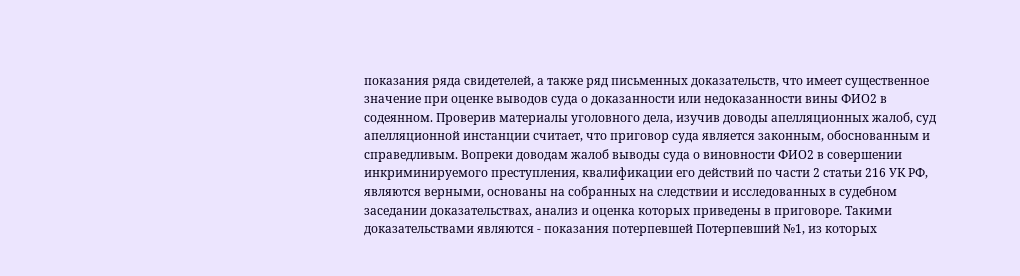показания ряда свидетелей, а также ряд письменных доказательств, что имеет существенное значение при оценке выводов суда о доказанности или недоказанности вины ФИО2 в содеянном. Проверив материалы уголовного дела, изучив доводы апелляционных жалоб, суд апелляционной инстанции считает, что приговор суда является законным, обоснованным и справедливым. Вопреки доводам жалоб выводы суда о виновности ФИО2 в совершении инкриминируемого преступления, квалификации его действий по части 2 статьи 216 УК РФ, являются верными, основаны на собранных на следствии и исследованных в судебном заседании доказательствах, анализ и оценка которых приведены в приговоре. Такими доказательствами являются - показания потерпевшей Потерпевший №1, из которых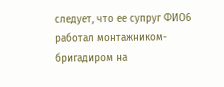следует, что ее супруг ФИО6 работал монтажником-бригадиром на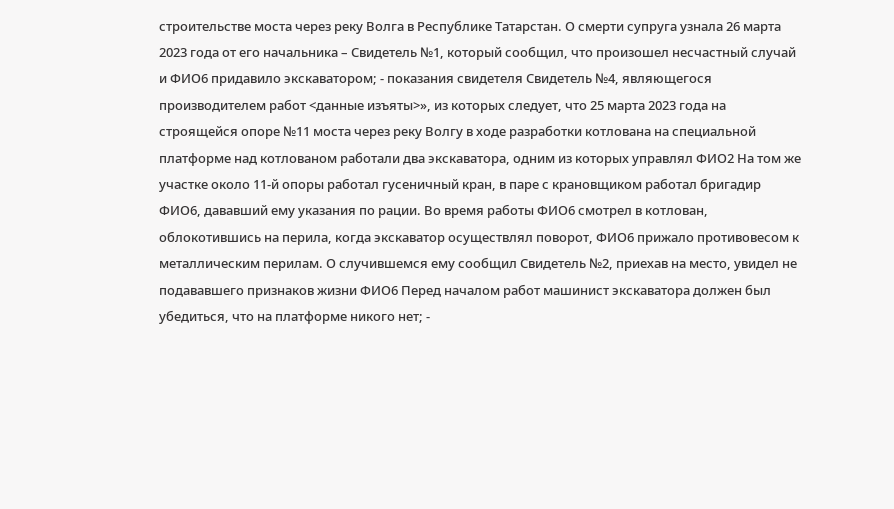строительстве моста через реку Волга в Республике Татарстан. О смерти супруга узнала 26 марта 2023 года от его начальника – Свидетель №1, который сообщил, что произошел несчастный случай и ФИО6 придавило экскаватором; - показания свидетеля Свидетель №4, являющегося производителем работ <данные изъяты>», из которых следует, что 25 марта 2023 года на строящейся опоре №11 моста через реку Волгу в ходе разработки котлована на специальной платформе над котлованом работали два экскаватора, одним из которых управлял ФИО2 На том же участке около 11-й опоры работал гусеничный кран, в паре с крановщиком работал бригадир ФИО6, дававший ему указания по рации. Во время работы ФИО6 смотрел в котлован, облокотившись на перила, когда экскаватор осуществлял поворот, ФИО6 прижало противовесом к металлическим перилам. О случившемся ему сообщил Свидетель №2, приехав на место, увидел не подававшего признаков жизни ФИО6 Перед началом работ машинист экскаватора должен был убедиться, что на платформе никого нет; -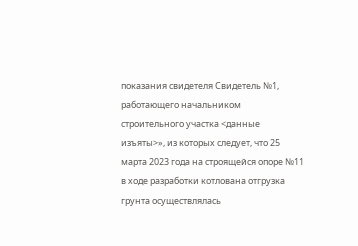показания свидетеля Свидетель №1, работающего начальником строительного участка <данные изъяты>», из которых следует, что 25 марта 2023 года на строящейся опоре №11 в ходе разработки котлована отгрузка грунта осуществлялась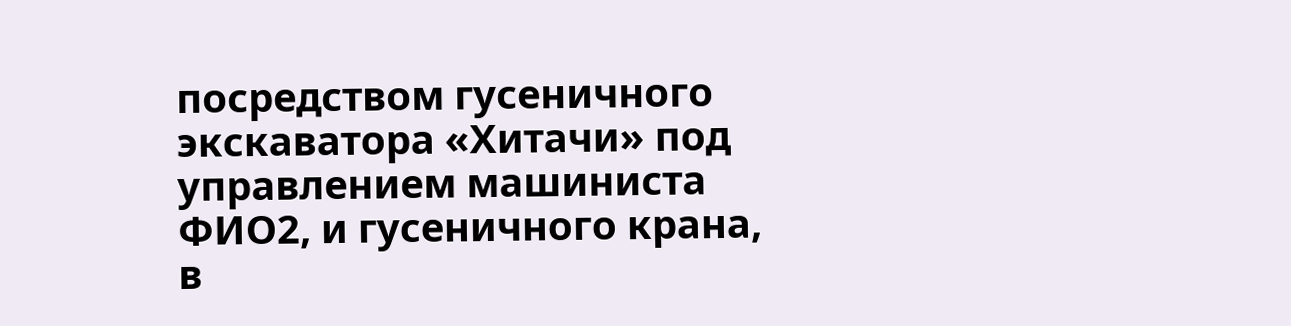посредством гусеничного экскаватора «Хитачи» под управлением машиниста ФИО2, и гусеничного крана, в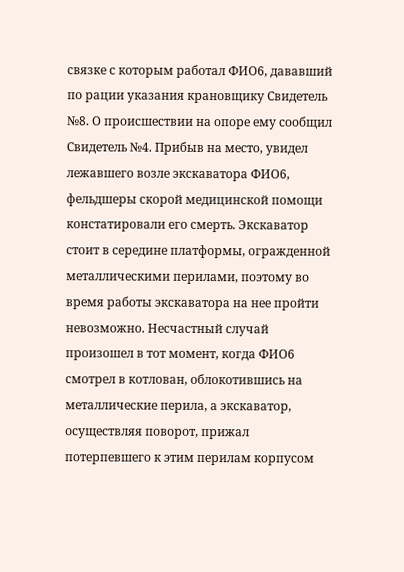связке с которым работал ФИО6, дававший по рации указания крановщику Свидетель №8. О происшествии на опоре ему сообщил Свидетель №4. Прибыв на место, увидел лежавшего возле экскаватора ФИО6, фельдшеры скорой медицинской помощи констатировали его смерть. Экскаватор стоит в середине платформы, огражденной металлическими перилами, поэтому во время работы экскаватора на нее пройти невозможно. Несчастный случай произошел в тот момент, когда ФИО6 смотрел в котлован, облокотившись на металлические перила, а экскаватор, осуществляя поворот, прижал потерпевшего к этим перилам корпусом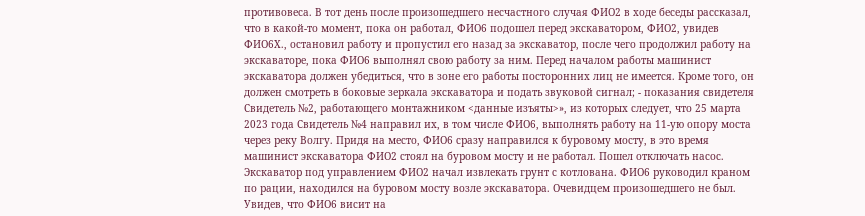противовеса. В тот день после произошедшего несчастного случая ФИО2 в ходе беседы рассказал, что в какой-то момент, пока он работал, ФИО6 подошел перед экскаватором, ФИО2, увидев ФИО6X., остановил работу и пропустил его назад за экскаватор, после чего продолжил работу на экскаваторе, пока ФИО6 выполнял свою работу за ним. Перед началом работы машинист экскаватора должен убедиться, что в зоне его работы посторонних лиц не имеется. Кроме того, он должен смотреть в боковые зеркала экскаватора и подать звуковой сигнал; - показания свидетеля Свидетель №2, работающего монтажником <данные изъяты>», из которых следует, что 25 марта 2023 года Свидетель №4 направил их, в том числе ФИО6, выполнять работу на 11-ую опору моста через реку Волгу. Придя на место, ФИО6 сразу направился к буровому мосту, в это время машинист экскаватора ФИО2 стоял на буровом мосту и не работал. Пошел отключать насос. Экскаватор под управлением ФИО2 начал извлекать грунт с котлована. ФИО6 руководил краном по рации, находился на буровом мосту возле экскаватора. Очевидцем произошедшего не был. Увидев, что ФИО6 висит на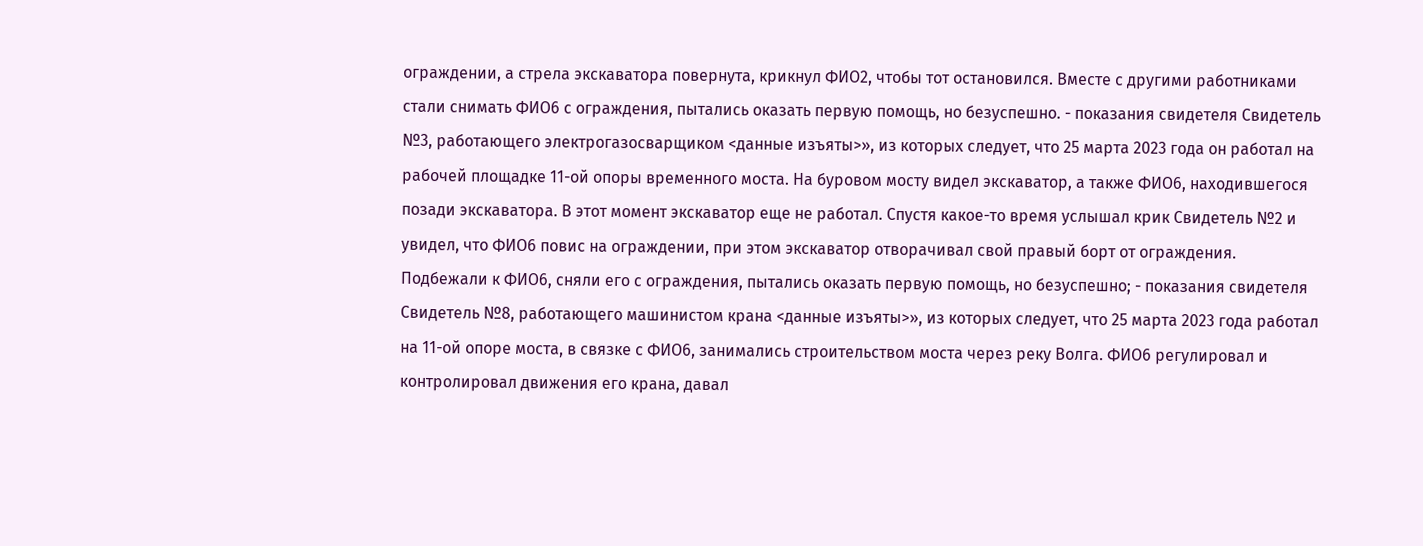ограждении, а стрела экскаватора повернута, крикнул ФИО2, чтобы тот остановился. Вместе с другими работниками стали снимать ФИО6 с ограждения, пытались оказать первую помощь, но безуспешно. - показания свидетеля Свидетель №3, работающего электрогазосварщиком <данные изъяты>», из которых следует, что 25 марта 2023 года он работал на рабочей площадке 11-ой опоры временного моста. На буровом мосту видел экскаватор, а также ФИО6, находившегося позади экскаватора. В этот момент экскаватор еще не работал. Спустя какое-то время услышал крик Свидетель №2 и увидел, что ФИО6 повис на ограждении, при этом экскаватор отворачивал свой правый борт от ограждения. Подбежали к ФИО6, сняли его с ограждения, пытались оказать первую помощь, но безуспешно; - показания свидетеля Свидетель №8, работающего машинистом крана <данные изъяты>», из которых следует, что 25 марта 2023 года работал на 11-ой опоре моста, в связке с ФИО6, занимались строительством моста через реку Волга. ФИО6 регулировал и контролировал движения его крана, давал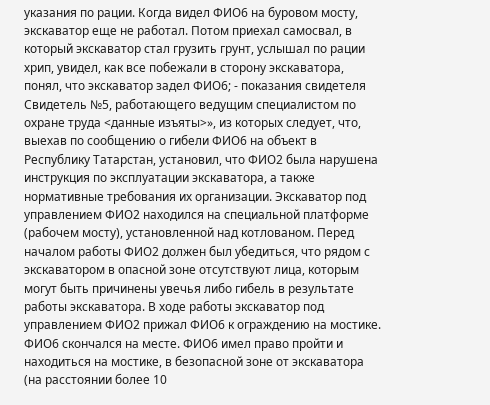указания по рации. Когда видел ФИО6 на буровом мосту, экскаватор еще не работал. Потом приехал самосвал, в который экскаватор стал грузить грунт, услышал по рации хрип, увидел, как все побежали в сторону экскаватора, понял, что экскаватор задел ФИО6; - показания свидетеля Свидетель №5, работающего ведущим специалистом по охране труда <данные изъяты>», из которых следует, что, выехав по сообщению о гибели ФИО6 на объект в Республику Татарстан, установил, что ФИО2 была нарушена инструкция по эксплуатации экскаватора, а также нормативные требования их организации. Экскаватор под управлением ФИО2 находился на специальной платформе (рабочем мосту), установленной над котлованом. Перед началом работы ФИО2 должен был убедиться, что рядом с экскаватором в опасной зоне отсутствуют лица, которым могут быть причинены увечья либо гибель в результате работы экскаватора. В ходе работы экскаватор под управлением ФИО2 прижал ФИО6 к ограждению на мостике. ФИО6 скончался на месте. ФИО6 имел право пройти и находиться на мостике, в безопасной зоне от экскаватора (на расстоянии более 10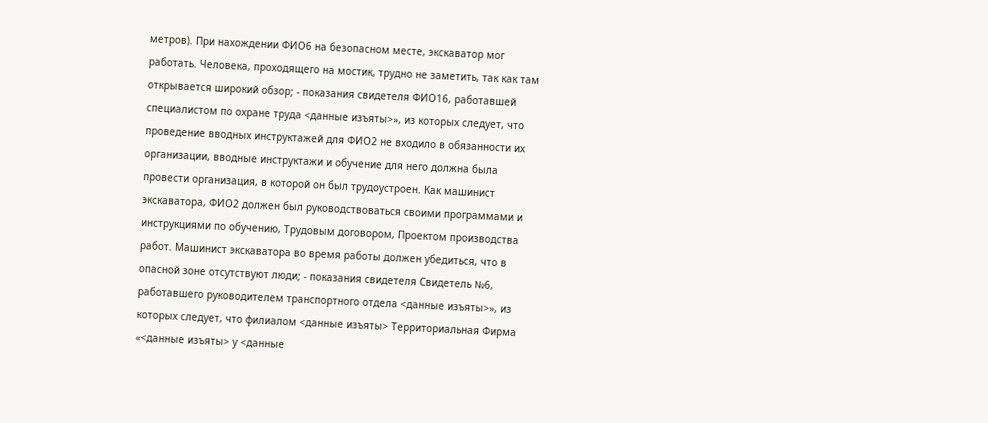метров). При нахождении ФИО6 на безопасном месте, экскаватор мог работать. Человека, проходящего на мостик, трудно не заметить, так как там открывается широкий обзор; - показания свидетеля ФИО16, работавшей специалистом по охране труда <данные изъяты>», из которых следует, что проведение вводных инструктажей для ФИО2 не входило в обязанности их организации, вводные инструктажи и обучение для него должна была провести организация, в которой он был трудоустроен. Как машинист экскаватора, ФИО2 должен был руководствоваться своими программами и инструкциями по обучению, Трудовым договором, Проектом производства работ. Машинист экскаватора во время работы должен убедиться, что в опасной зоне отсутствуют люди; - показания свидетеля Свидетель №6, работавшего руководителем транспортного отдела <данные изъяты>», из которых следует, что филиалом <данные изъяты> Территориальная Фирма «<данные изъяты> у <данные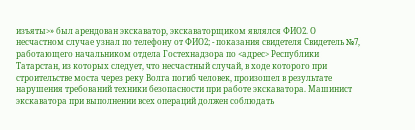изъяты>» был арендован экскаватор, экскаваторщиком являлся ФИО2. О несчастном случае узнал по телефону от ФИО2; - показания свидетеля Свидетель №7, работающего начальником отдела Гостехнадзора по <адрес> Республики Татарстан, из которых следует, что несчастный случай, в ходе которого при строительстве моста через реку Волга погиб человек, произошел в результате нарушения требований техники безопасности при работе экскаватора. Машинист экскаватора при выполнении всех операций должен соблюдать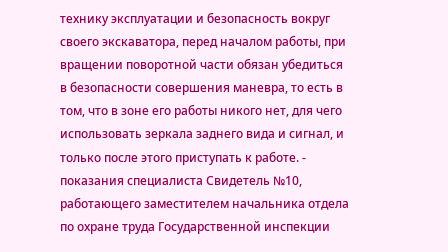технику эксплуатации и безопасность вокруг своего экскаватора, перед началом работы, при вращении поворотной части обязан убедиться в безопасности совершения маневра, то есть в том, что в зоне его работы никого нет, для чего использовать зеркала заднего вида и сигнал, и только после этого приступать к работе. - показания специалиста Свидетель №10, работающего заместителем начальника отдела по охране труда Государственной инспекции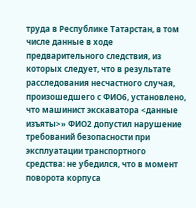труда в Республике Татарстан, в том числе данные в ходе предварительного следствия, из которых следует, что в результате расследования несчастного случая, произошедшего с ФИО6, установлено, что машинист экскаватора <данные изъяты>» ФИО2 допустил нарушение требований безопасности при эксплуатации транспортного средства: не убедился, что в момент поворота корпуса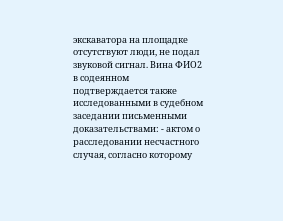экскаватора на площадке отсутствуют люди, не подал звуковой сигнал. Вина ФИО2 в содеянном подтверждается также исследованными в судебном заседании письменными доказательствами: - актом о расследовании несчастного случая, согласно которому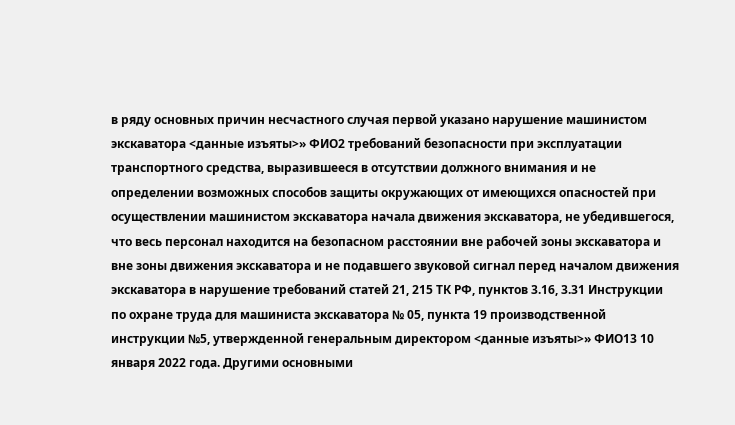в ряду основных причин несчастного случая первой указано нарушение машинистом экскаватора <данные изъяты>» ФИО2 требований безопасности при эксплуатации транспортного средства, выразившееся в отсутствии должного внимания и не определении возможных способов защиты окружающих от имеющихся опасностей при осуществлении машинистом экскаватора начала движения экскаватора, не убедившегося, что весь персонал находится на безопасном расстоянии вне рабочей зоны экскаватора и вне зоны движения экскаватора и не подавшего звуковой сигнал перед началом движения экскаватора в нарушение требований статей 21, 215 ТК РФ, пунктов 3.16, 3.31 Инструкции по охране труда для машиниста экскаватора № 05, пункта 19 производственной инструкции №5, утвержденной генеральным директором <данные изъяты>» ФИО13 10 января 2022 года. Другими основными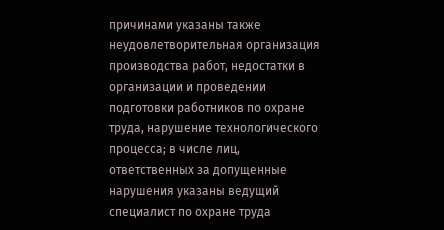причинами указаны также неудовлетворительная организация производства работ, недостатки в организации и проведении подготовки работников по охране труда, нарушение технологического процесса; в числе лиц, ответственных за допущенные нарушения указаны ведущий специалист по охране труда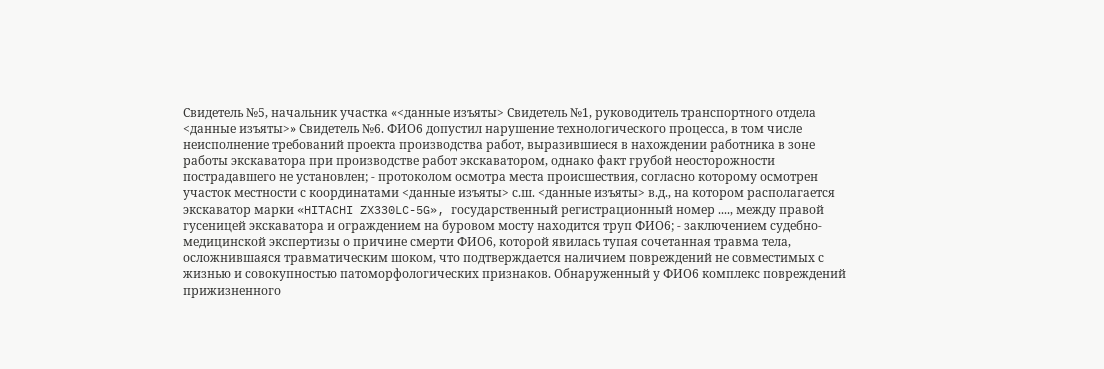Свидетель №5, начальник участка «<данные изъяты> Свидетель №1, руководитель транспортного отдела <данные изъяты>» Свидетель №6. ФИО6 допустил нарушение технологического процесса, в том числе неисполнение требований проекта производства работ, выразившиеся в нахождении работника в зоне работы экскаватора при производстве работ экскаватором, однако факт грубой неосторожности пострадавшего не установлен; - протоколом осмотра места происшествия, согласно которому осмотрен участок местности с координатами <данные изъяты> с.ш. <данные изъяты> в.д., на котором располагается экскаватор марки «HITACHI ZX330LC-5G», государственный регистрационный номер ...., между правой гусеницей экскаватора и ограждением на буровом мосту находится труп ФИО6; - заключением судебно-медицинской экспертизы о причине смерти ФИО6, которой явилась тупая сочетанная травма тела, осложнившаяся травматическим шоком, что подтверждается наличием повреждений не совместимых с жизнью и совокупностью патоморфологических признаков. Обнаруженный у ФИО6 комплекс повреждений прижизненного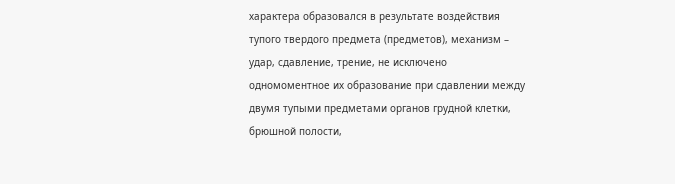характера образовался в результате воздействия тупого твердого предмета (предметов), механизм – удар, сдавление, трение, не исключено одномоментное их образование при сдавлении между двумя тупыми предметами органов грудной клетки, брюшной полости,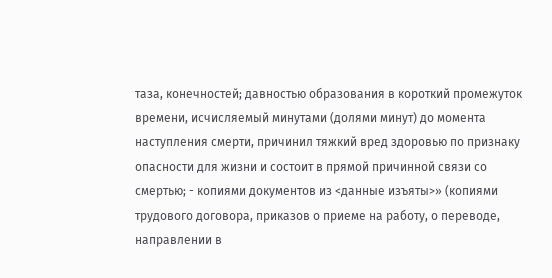таза, конечностей; давностью образования в короткий промежуток времени, исчисляемый минутами (долями минут) до момента наступления смерти, причинил тяжкий вред здоровью по признаку опасности для жизни и состоит в прямой причинной связи со смертью; - копиями документов из <данные изъяты>» (копиями трудового договора, приказов о приеме на работу, о переводе, направлении в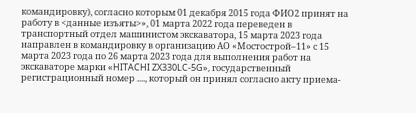командировку), согласно которым 01 декабря 2015 года ФИО2 принят на работу в <данные изъяты>», 01 марта 2022 года переведен в транспортный отдел машинистом экскаватора, 15 марта 2023 года направлен в командировку в организацию АО «Мостострой–11» с 15 марта 2023 года по 26 марта 2023 года для выполнения работ на экскаваторе марки «HITACHI ZX330LC-5G», государственный регистрационный номер ...., который он принял согласно акту приема-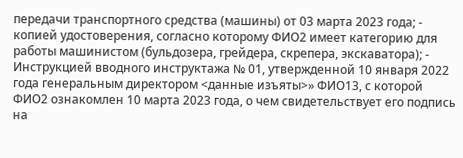передачи транспортного средства (машины) от 03 марта 2023 года; - копией удостоверения, согласно которому ФИО2 имеет категорию для работы машинистом (бульдозера, грейдера, скрепера, экскаватора); - Инструкцией вводного инструктажа № 01, утвержденной 10 января 2022 года генеральным директором <данные изъяты>» ФИО13, с которой ФИО2 ознакомлен 10 марта 2023 года, о чем свидетельствует его подпись на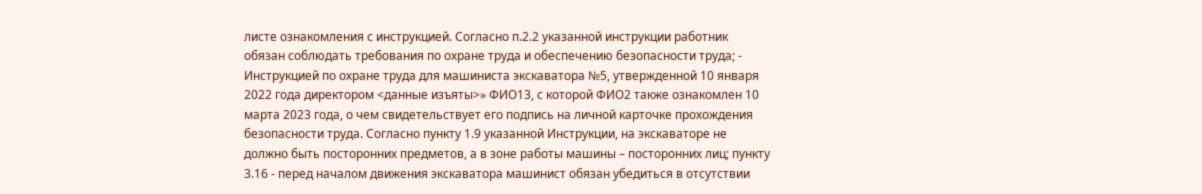листе ознакомления с инструкцией. Согласно п.2.2 указанной инструкции работник обязан соблюдать требования по охране труда и обеспечению безопасности труда; - Инструкцией по охране труда для машиниста экскаватора №5, утвержденной 10 января 2022 года директором <данные изъяты>» ФИО13, с которой ФИО2 также ознакомлен 10 марта 2023 года, о чем свидетельствует его подпись на личной карточке прохождения безопасности труда. Согласно пункту 1.9 указанной Инструкции, на экскаваторе не должно быть посторонних предметов, а в зоне работы машины – посторонних лиц; пункту 3.16 - перед началом движения экскаватора машинист обязан убедиться в отсутствии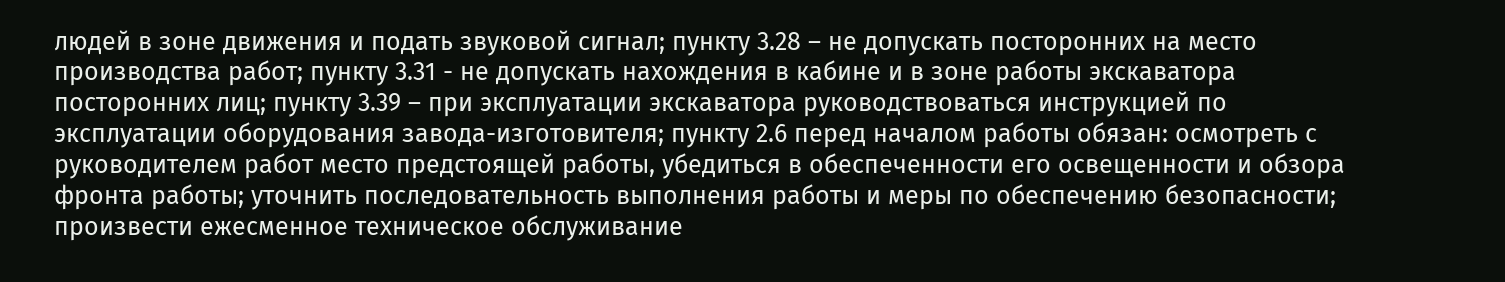людей в зоне движения и подать звуковой сигнал; пункту 3.28 – не допускать посторонних на место производства работ; пункту 3.31 - не допускать нахождения в кабине и в зоне работы экскаватора посторонних лиц; пункту 3.39 – при эксплуатации экскаватора руководствоваться инструкцией по эксплуатации оборудования завода-изготовителя; пункту 2.6 перед началом работы обязан: осмотреть с руководителем работ место предстоящей работы, убедиться в обеспеченности его освещенности и обзора фронта работы; уточнить последовательность выполнения работы и меры по обеспечению безопасности; произвести ежесменное техническое обслуживание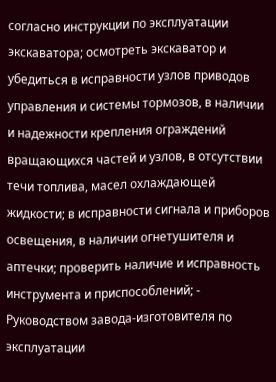согласно инструкции по эксплуатации экскаватора; осмотреть экскаватор и убедиться в исправности узлов приводов управления и системы тормозов, в наличии и надежности крепления ограждений вращающихся частей и узлов, в отсутствии течи топлива, масел охлаждающей жидкости; в исправности сигнала и приборов освещения, в наличии огнетушителя и аптечки; проверить наличие и исправность инструмента и приспособлений; - Руководством завода-изготовителя по эксплуатации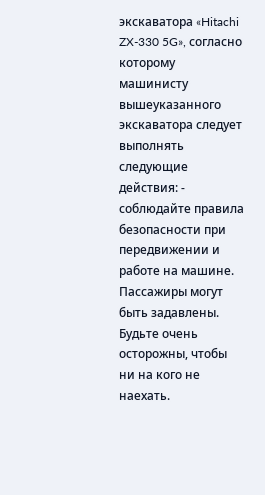экскаватора «Hitachi ZX-330 5G», согласно которому машинисту вышеуказанного экскаватора следует выполнять следующие действия: - соблюдайте правила безопасности при передвижении и работе на машине. Пассажиры могут быть задавлены. Будьте очень осторожны, чтобы ни на кого не наехать.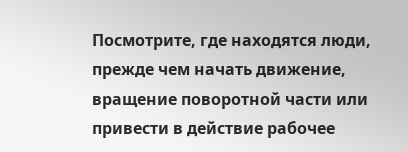Посмотрите, где находятся люди, прежде чем начать движение, вращение поворотной части или привести в действие рабочее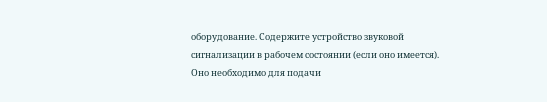оборудование. Содержите устройство звуковой сигнализации в рабочем состоянии (если оно имеется). Оно необходимо для подачи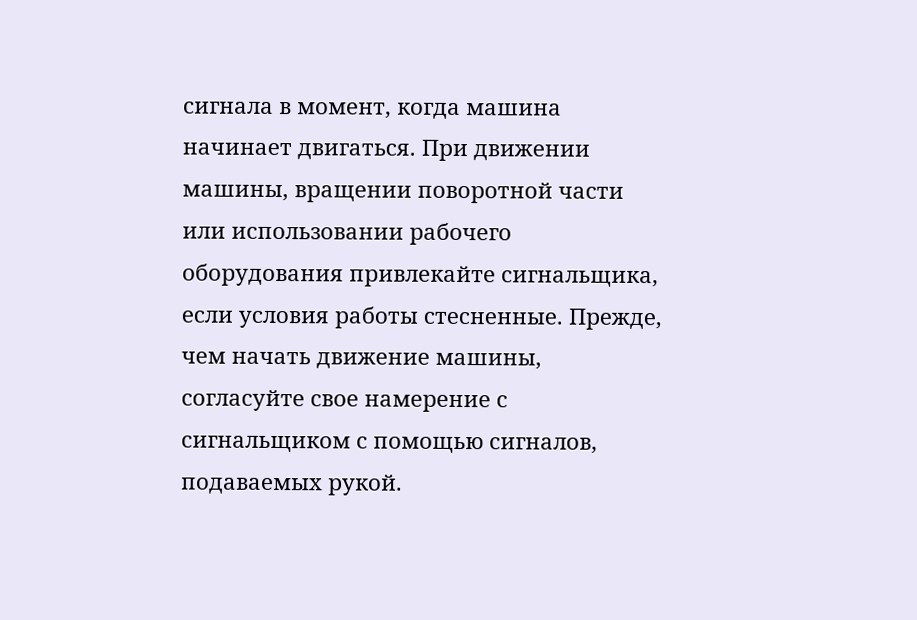сигнала в момент, когда машина начинает двигаться. При движении машины, вращении поворотной части или использовании рабочего оборудования привлекайте сигнальщика, если условия работы стесненные. Прежде, чем начать движение машины, согласуйте свое намерение с сигнальщиком с помощью сигналов, подаваемых рукой.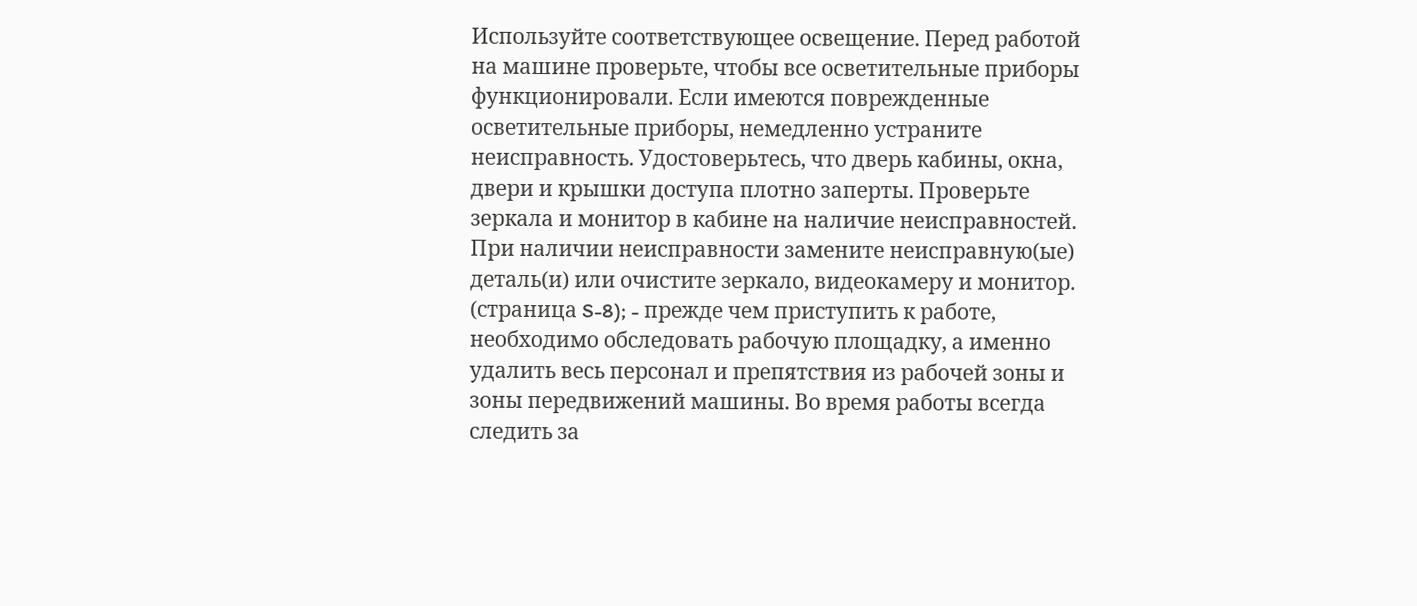Используйте соответствующее освещение. Перед работой на машине проверьте, чтобы все осветительные приборы функционировали. Если имеются поврежденные осветительные приборы, немедленно устраните неисправность. Удостоверьтесь, что дверь кабины, окна, двери и крышки доступа плотно заперты. Проверьте зеркала и монитор в кабине на наличие неисправностей. При наличии неисправности замените неисправную(ые) деталь(и) или очистите зеркало, видеокамеру и монитор. (страница S-8); - прежде чем приступить к работе, необходимо обследовать рабочую площадку, а именно удалить весь персонал и препятствия из рабочей зоны и зоны передвижений машины. Во время работы всегда следить за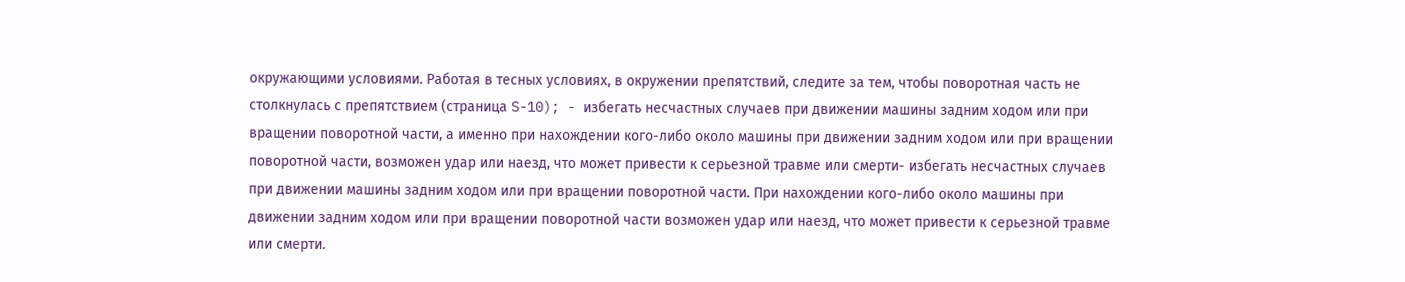окружающими условиями. Работая в тесных условиях, в окружении препятствий, следите за тем, чтобы поворотная часть не столкнулась с препятствием (страница S-10); - избегать несчастных случаев при движении машины задним ходом или при вращении поворотной части, а именно при нахождении кого-либо около машины при движении задним ходом или при вращении поворотной части, возможен удар или наезд, что может привести к серьезной травме или смерти- избегать несчастных случаев при движении машины задним ходом или при вращении поворотной части. При нахождении кого-либо около машины при движении задним ходом или при вращении поворотной части возможен удар или наезд, что может привести к серьезной травме или смерти.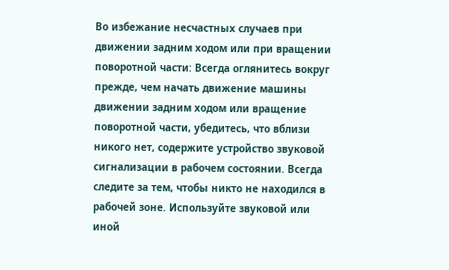Во избежание несчастных случаев при движении задним ходом или при вращении поворотной части: Всегда оглянитесь вокруг прежде, чем начать движение машины движении задним ходом или вращение поворотной части, убедитесь, что вблизи никого нет, содержите устройство звуковой сигнализации в рабочем состоянии. Всегда следите за тем, чтобы никто не находился в рабочей зоне. Используйте звуковой или иной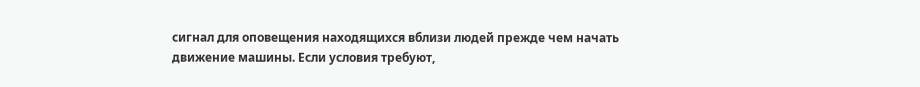сигнал для оповещения находящихся вблизи людей прежде чем начать движение машины. Если условия требуют,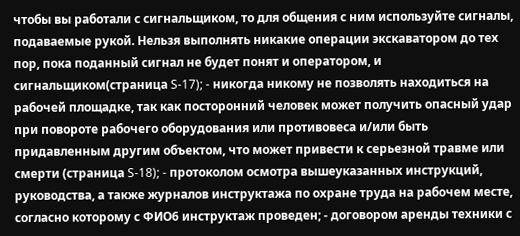чтобы вы работали с сигнальщиком, то для общения с ним используйте сигналы, подаваемые рукой. Нельзя выполнять никакие операции экскаватором до тех пор, пока поданный сигнал не будет понят и оператором, и сигнальщиком(страница S-17); - никогда никому не позволять находиться на рабочей площадке, так как посторонний человек может получить опасный удар при повороте рабочего оборудования или противовеса и/или быть придавленным другим объектом, что может привести к серьезной травме или смерти (страница S-18); - протоколом осмотра вышеуказанных инструкций, руководства, а также журналов инструктажа по охране труда на рабочем месте, согласно которому с ФИО6 инструктаж проведен; - договором аренды техники с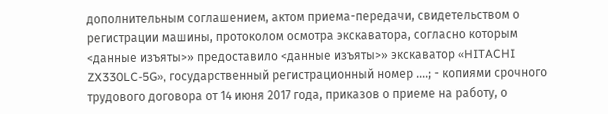дополнительным соглашением, актом приема-передачи, свидетельством о регистрации машины, протоколом осмотра экскаватора, согласно которым <данные изъяты>» предоставило <данные изъяты>» экскаватор «HITACHI ZX330LC-5G», государственный регистрационный номер ....; - копиями срочного трудового договора от 14 июня 2017 года, приказов о приеме на работу, о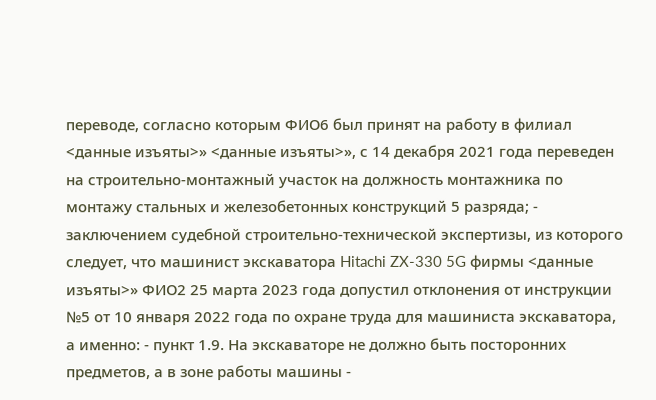переводе, согласно которым ФИО6 был принят на работу в филиал <данные изъяты>» <данные изъяты>», с 14 декабря 2021 года переведен на строительно-монтажный участок на должность монтажника по монтажу стальных и железобетонных конструкций 5 разряда; - заключением судебной строительно-технической экспертизы, из которого следует, что машинист экскаватора Hitachi ZX-330 5G фирмы <данные изъяты>» ФИО2 25 марта 2023 года допустил отклонения от инструкции №5 от 10 января 2022 года по охране труда для машиниста экскаватора, а именно: - пункт 1.9. На экскаваторе не должно быть посторонних предметов, а в зоне работы машины -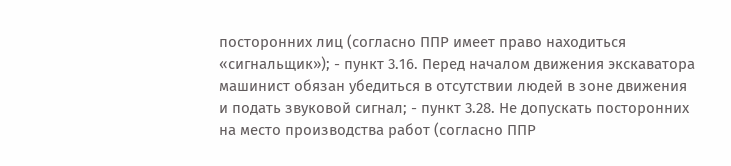посторонних лиц (согласно ППР имеет право находиться «сигнальщик»); - пункт 3.16. Перед началом движения экскаватора машинист обязан убедиться в отсутствии людей в зоне движения и подать звуковой сигнал; - пункт 3.28. Не допускать посторонних на место производства работ (согласно ППР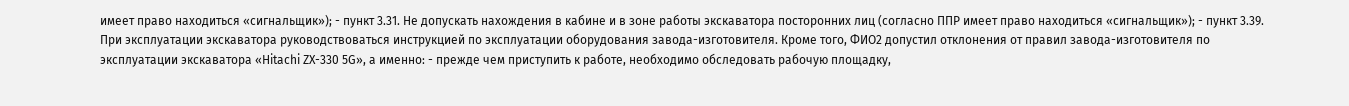имеет право находиться «сигнальщик»); - пункт 3.31. Не допускать нахождения в кабине и в зоне работы экскаватора посторонних лиц (согласно ППР имеет право находиться «сигнальщик»); - пункт 3.39. При эксплуатации экскаватора руководствоваться инструкцией по эксплуатации оборудования завода-изготовителя. Кроме того, ФИО2 допустил отклонения от правил завода-изготовителя по эксплуатации экскаватора «Hitachi ZX-330 5G», а именно: - прежде чем приступить к работе, необходимо обследовать рабочую площадку,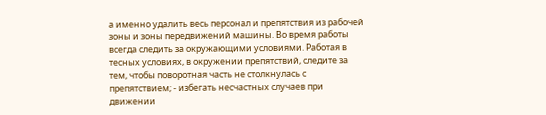а именно удалить весь персонал и препятствия из рабочей зоны и зоны передвижений машины. Во время работы всегда следить за окружающими условиями. Работая в тесных условиях, в окружении препятствий, следите за тем, чтобы поворотная часть не столкнулась с препятствием; - избегать несчастных случаев при движении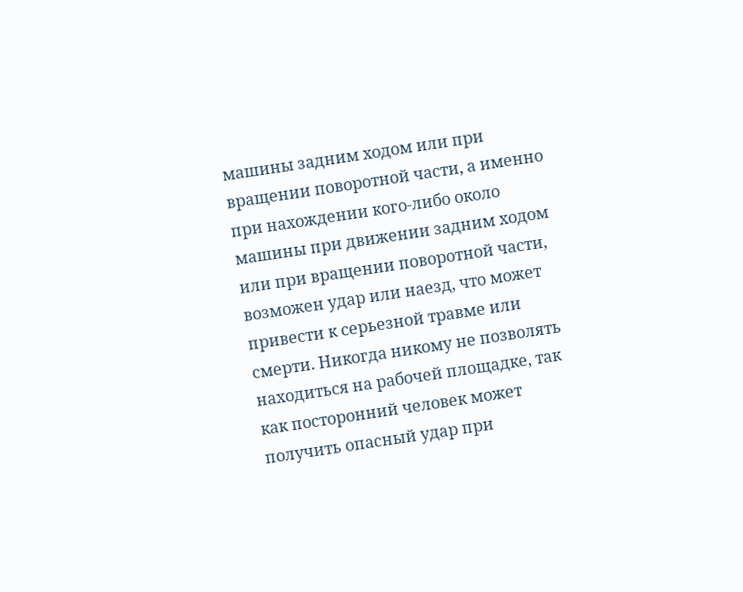машины задним ходом или при вращении поворотной части, а именно при нахождении кого-либо около машины при движении задним ходом или при вращении поворотной части, возможен удар или наезд, что может привести к серьезной травме или смерти. Никогда никому не позволять находиться на рабочей площадке, так как посторонний человек может получить опасный удар при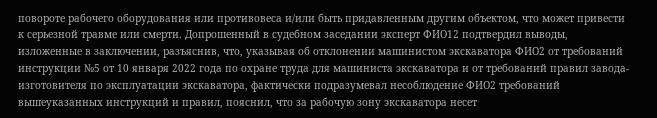повороте рабочего оборудования или противовеса и/или быть придавленным другим объектом, что может привести к серьезной травме или смерти. Допрошенный в судебном заседании эксперт ФИО12 подтвердил выводы, изложенные в заключении, разъяснив, что, указывая об отклонении машинистом экскаватора ФИО2 от требований инструкции №5 от 10 января 2022 года по охране труда для машиниста экскаватора и от требований правил завода-изготовителя по эксплуатации экскаватора, фактически подразумевал несоблюдение ФИО2 требований вышеуказанных инструкций и правил, пояснил, что за рабочую зону экскаватора несет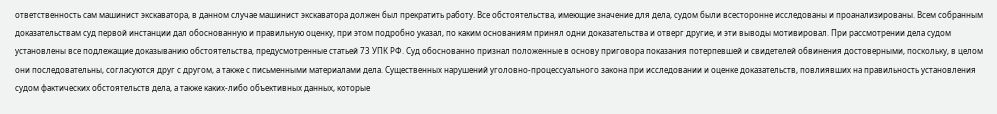ответственность сам машинист экскаватора, в данном случае машинист экскаватора должен был прекратить работу. Все обстоятельства, имеющие значение для дела, судом были всесторонне исследованы и проанализированы. Всем собранным доказательствам суд первой инстанции дал обоснованную и правильную оценку, при этом подробно указал, по каким основаниям принял одни доказательства и отверг другие, и эти выводы мотивировал. При рассмотрении дела судом установлены все подлежащие доказыванию обстоятельства, предусмотренные статьей 73 УПК РФ. Суд обоснованно признал положенные в основу приговора показания потерпевшей и свидетелей обвинения достоверными, поскольку, в целом они последовательны, согласуются друг с другом, а также с письменными материалами дела. Существенных нарушений уголовно-процессуального закона при исследовании и оценке доказательств, повлиявших на правильность установления судом фактических обстоятельств дела, а также каких-либо объективных данных, которые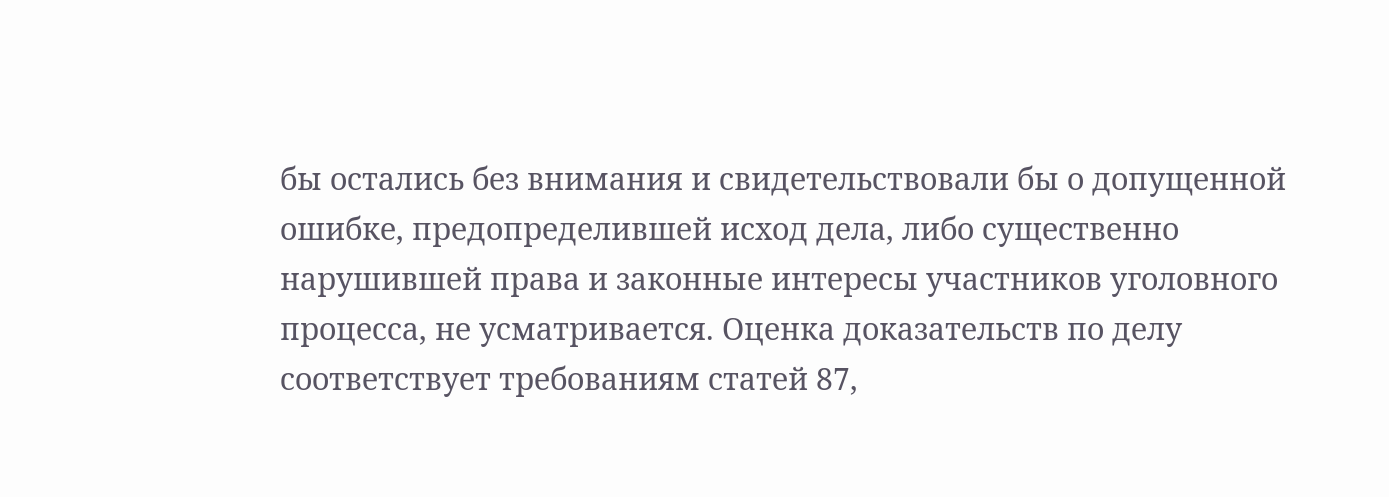бы остались без внимания и свидетельствовали бы о допущенной ошибке, предопределившей исход дела, либо существенно нарушившей права и законные интересы участников уголовного процесса, не усматривается. Оценка доказательств по делу соответствует требованиям статей 87,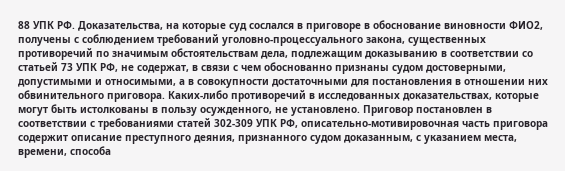88 УПК РФ. Доказательства, на которые суд сослался в приговоре в обоснование виновности ФИО2, получены с соблюдением требований уголовно-процессуального закона, существенных противоречий по значимым обстоятельствам дела, подлежащим доказыванию в соответствии со статьей 73 УПК РФ, не содержат, в связи с чем обоснованно признаны судом достоверными, допустимыми и относимыми, а в совокупности достаточными для постановления в отношении них обвинительного приговора. Каких-либо противоречий в исследованных доказательствах, которые могут быть истолкованы в пользу осужденного, не установлено. Приговор постановлен в соответствии с требованиями статей 302-309 УПК РФ, описательно-мотивировочная часть приговора содержит описание преступного деяния, признанного судом доказанным, с указанием места, времени, способа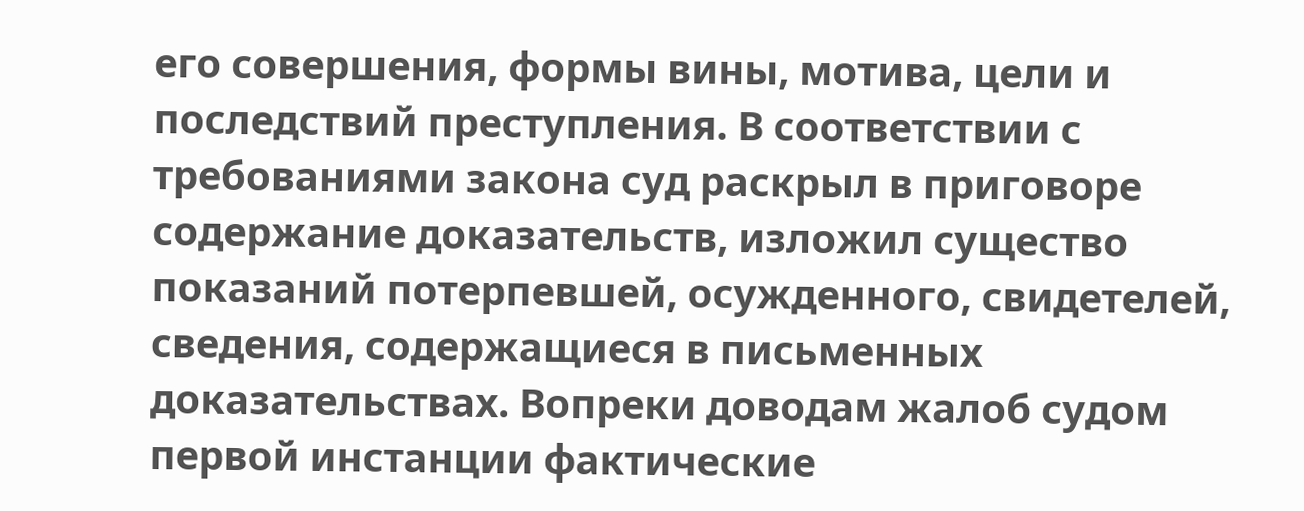его совершения, формы вины, мотива, цели и последствий преступления. В соответствии с требованиями закона суд раскрыл в приговоре содержание доказательств, изложил существо показаний потерпевшей, осужденного, свидетелей, сведения, содержащиеся в письменных доказательствах. Вопреки доводам жалоб судом первой инстанции фактические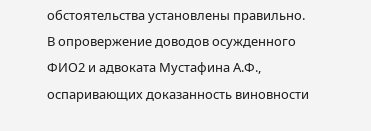обстоятельства установлены правильно. В опровержение доводов осужденного ФИО2 и адвоката Мустафина А.Ф., оспаривающих доказанность виновности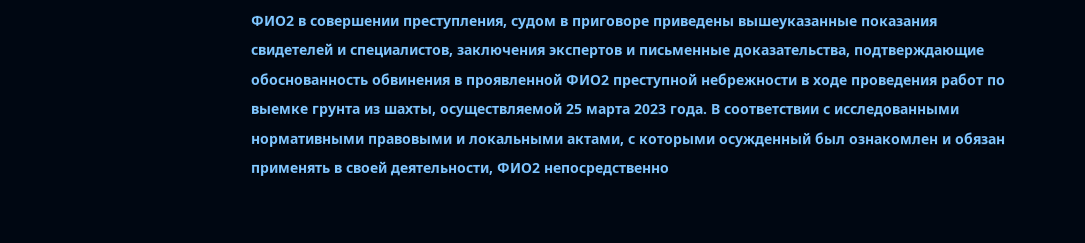ФИО2 в совершении преступления, судом в приговоре приведены вышеуказанные показания свидетелей и специалистов, заключения экспертов и письменные доказательства, подтверждающие обоснованность обвинения в проявленной ФИО2 преступной небрежности в ходе проведения работ по выемке грунта из шахты, осуществляемой 25 марта 2023 года. В соответствии с исследованными нормативными правовыми и локальными актами, с которыми осужденный был ознакомлен и обязан применять в своей деятельности, ФИО2 непосредственно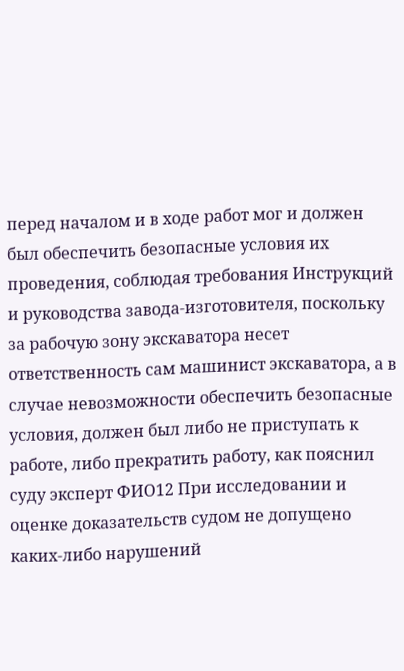перед началом и в ходе работ мог и должен был обеспечить безопасные условия их проведения, соблюдая требования Инструкций и руководства завода-изготовителя, поскольку за рабочую зону экскаватора несет ответственность сам машинист экскаватора, а в случае невозможности обеспечить безопасные условия, должен был либо не приступать к работе, либо прекратить работу, как пояснил суду эксперт ФИО12 При исследовании и оценке доказательств судом не допущено каких-либо нарушений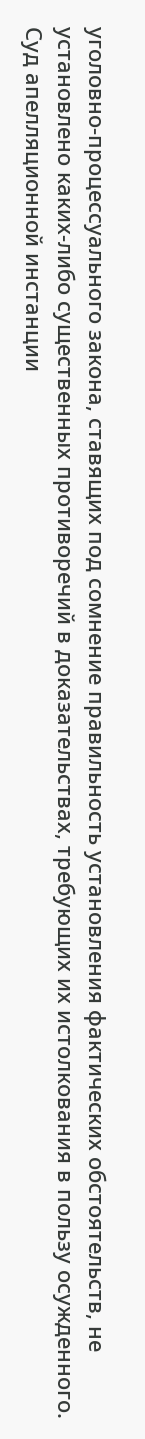уголовно-процессуального закона, ставящих под сомнение правильность установления фактических обстоятельств, не установлено каких-либо существенных противоречий в доказательствах, требующих их истолкования в пользу осужденного. Суд апелляционной инстанции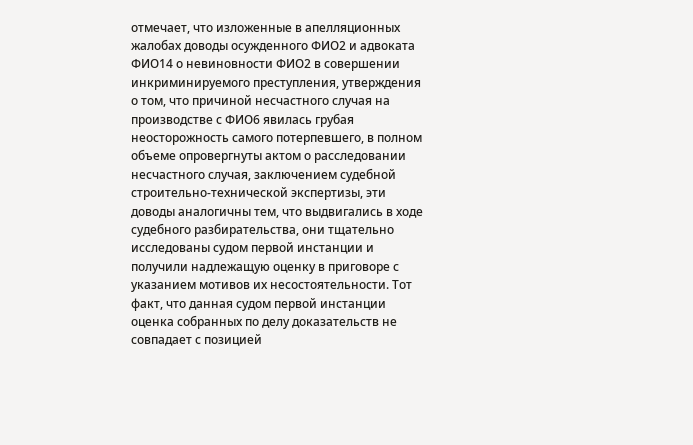отмечает, что изложенные в апелляционных жалобах доводы осужденного ФИО2 и адвоката ФИО14 о невиновности ФИО2 в совершении инкриминируемого преступления, утверждения о том, что причиной несчастного случая на производстве с ФИО6 явилась грубая неосторожность самого потерпевшего, в полном объеме опровергнуты актом о расследовании несчастного случая, заключением судебной строительно-технической экспертизы, эти доводы аналогичны тем, что выдвигались в ходе судебного разбирательства, они тщательно исследованы судом первой инстанции и получили надлежащую оценку в приговоре с указанием мотивов их несостоятельности. Тот факт, что данная судом первой инстанции оценка собранных по делу доказательств не совпадает с позицией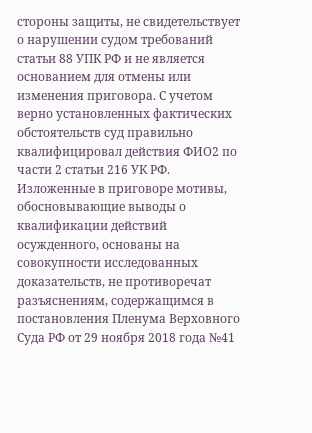стороны защиты, не свидетельствует о нарушении судом требований статьи 88 УПК РФ и не является основанием для отмены или изменения приговора. С учетом верно установленных фактических обстоятельств суд правильно квалифицировал действия ФИО2 по части 2 статьи 216 УК РФ. Изложенные в приговоре мотивы, обосновывающие выводы о квалификации действий осужденного, основаны на совокупности исследованных доказательств, не противоречат разъяснениям, содержащимся в постановления Пленума Верховного Суда РФ от 29 ноября 2018 года №41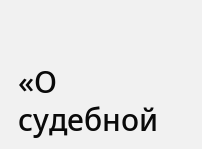«О судебной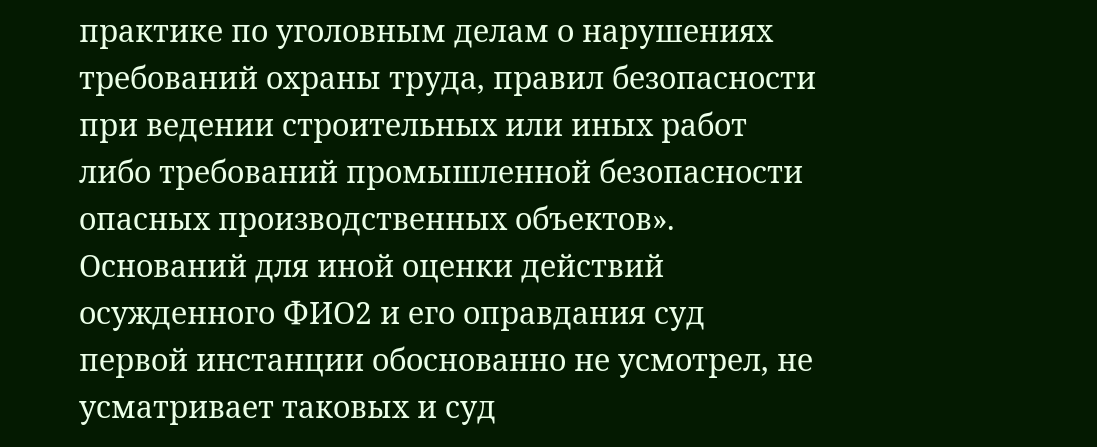практике по уголовным делам о нарушениях требований охраны труда, правил безопасности при ведении строительных или иных работ либо требований промышленной безопасности опасных производственных объектов». Оснований для иной оценки действий осужденного ФИО2 и его оправдания суд первой инстанции обоснованно не усмотрел, не усматривает таковых и суд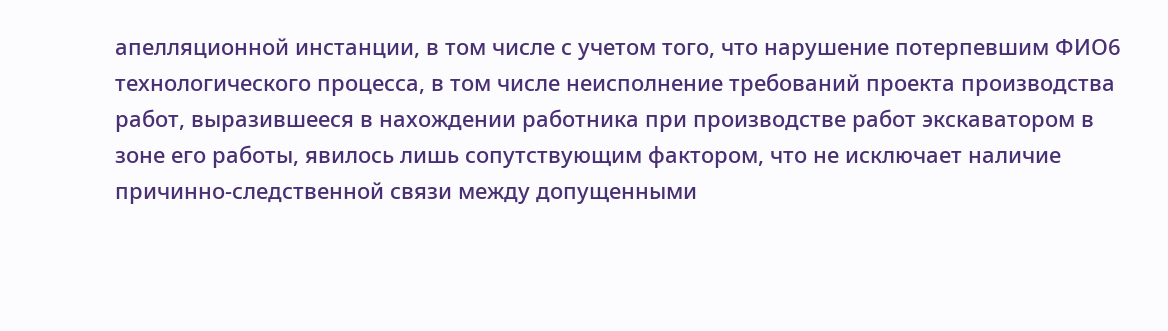апелляционной инстанции, в том числе с учетом того, что нарушение потерпевшим ФИО6 технологического процесса, в том числе неисполнение требований проекта производства работ, выразившееся в нахождении работника при производстве работ экскаватором в зоне его работы, явилось лишь сопутствующим фактором, что не исключает наличие причинно-следственной связи между допущенными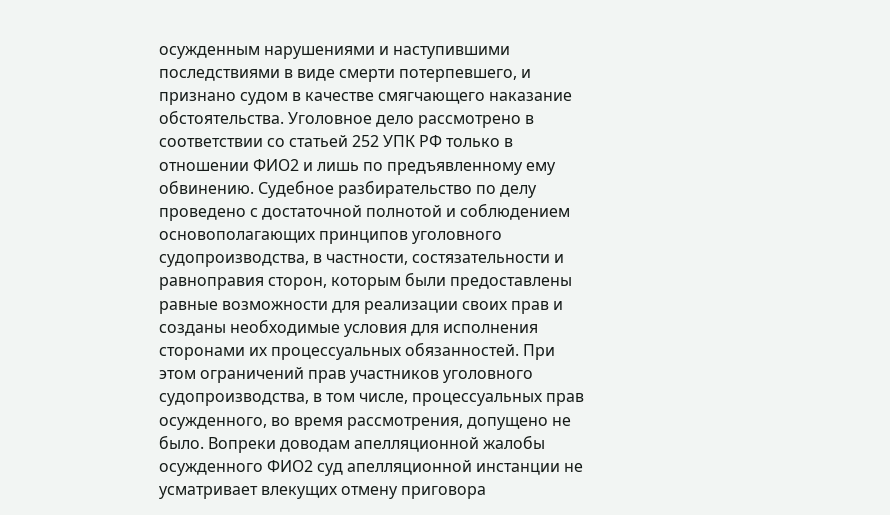осужденным нарушениями и наступившими последствиями в виде смерти потерпевшего, и признано судом в качестве смягчающего наказание обстоятельства. Уголовное дело рассмотрено в соответствии со статьей 252 УПК РФ только в отношении ФИО2 и лишь по предъявленному ему обвинению. Судебное разбирательство по делу проведено с достаточной полнотой и соблюдением основополагающих принципов уголовного судопроизводства, в частности, состязательности и равноправия сторон, которым были предоставлены равные возможности для реализации своих прав и созданы необходимые условия для исполнения сторонами их процессуальных обязанностей. При этом ограничений прав участников уголовного судопроизводства, в том числе, процессуальных прав осужденного, во время рассмотрения, допущено не было. Вопреки доводам апелляционной жалобы осужденного ФИО2 суд апелляционной инстанции не усматривает влекущих отмену приговора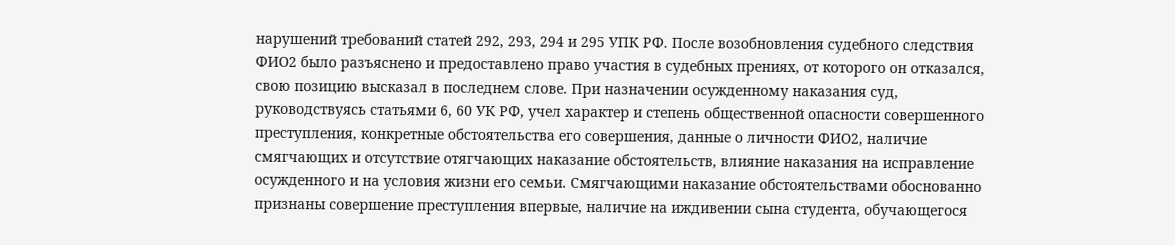нарушений требований статей 292, 293, 294 и 295 УПК РФ. После возобновления судебного следствия ФИО2 было разъяснено и предоставлено право участия в судебных прениях, от которого он отказался, свою позицию высказал в последнем слове. При назначении осужденному наказания суд, руководствуясь статьями 6, 60 УК РФ, учел характер и степень общественной опасности совершенного преступления, конкретные обстоятельства его совершения, данные о личности ФИО2, наличие смягчающих и отсутствие отягчающих наказание обстоятельств, влияние наказания на исправление осужденного и на условия жизни его семьи. Смягчающими наказание обстоятельствами обоснованно признаны совершение преступления впервые, наличие на иждивении сына студента, обучающегося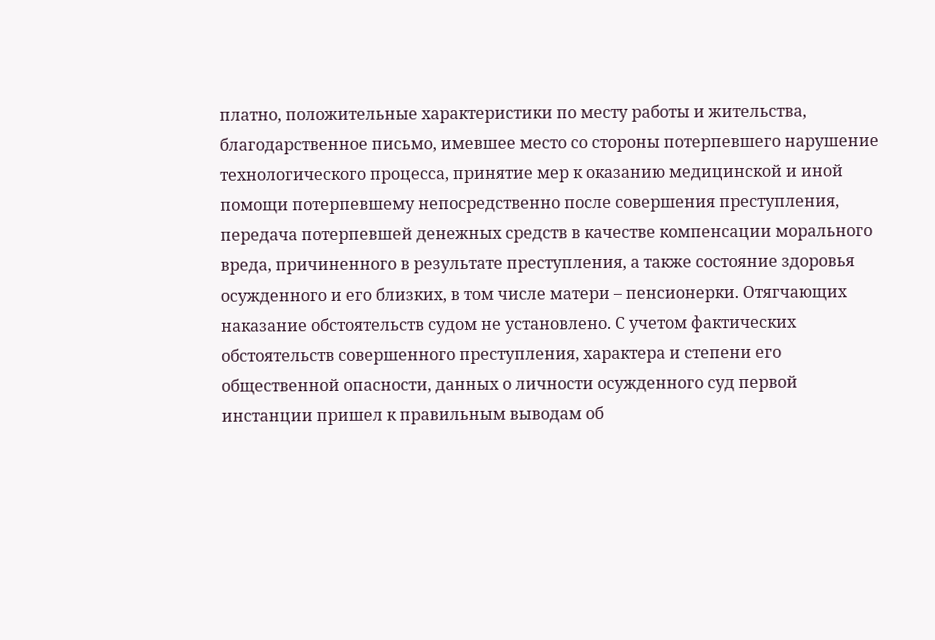платно, положительные характеристики по месту работы и жительства, благодарственное письмо, имевшее место со стороны потерпевшего нарушение технологического процесса, принятие мер к оказанию медицинской и иной помощи потерпевшему непосредственно после совершения преступления, передача потерпевшей денежных средств в качестве компенсации морального вреда, причиненного в результате преступления, а также состояние здоровья осужденного и его близких, в том числе матери – пенсионерки. Отягчающих наказание обстоятельств судом не установлено. С учетом фактических обстоятельств совершенного преступления, характера и степени его общественной опасности, данных о личности осужденного суд первой инстанции пришел к правильным выводам об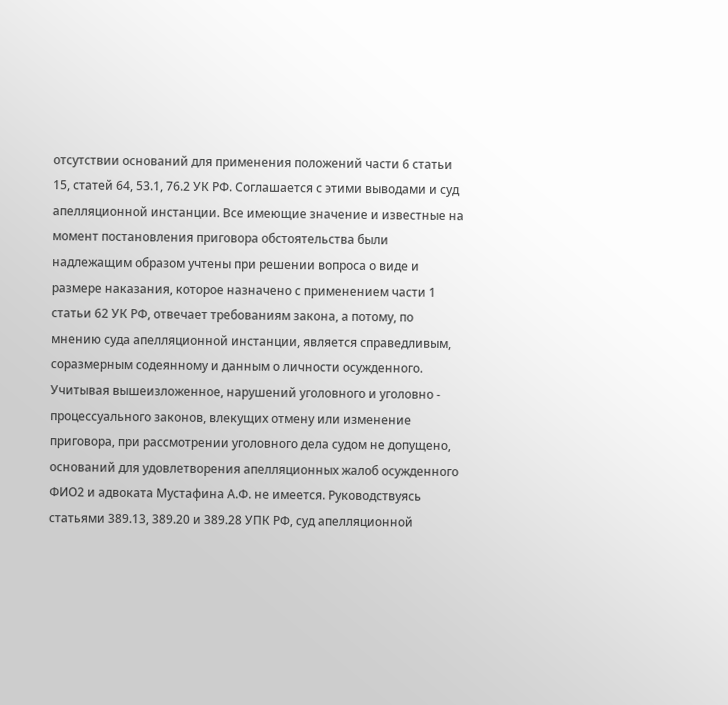отсутствии оснований для применения положений части 6 статьи 15, статей 64, 53.1, 76.2 УК РФ. Соглашается с этими выводами и суд апелляционной инстанции. Все имеющие значение и известные на момент постановления приговора обстоятельства были надлежащим образом учтены при решении вопроса о виде и размере наказания, которое назначено с применением части 1 статьи 62 УК РФ, отвечает требованиям закона, а потому, по мнению суда апелляционной инстанции, является справедливым, соразмерным содеянному и данным о личности осужденного. Учитывая вышеизложенное, нарушений уголовного и уголовно - процессуального законов, влекущих отмену или изменение приговора, при рассмотрении уголовного дела судом не допущено, оснований для удовлетворения апелляционных жалоб осужденного ФИО2 и адвоката Мустафина А.Ф. не имеется. Руководствуясь статьями 389.13, 389.20 и 389.28 УПК РФ, суд апелляционной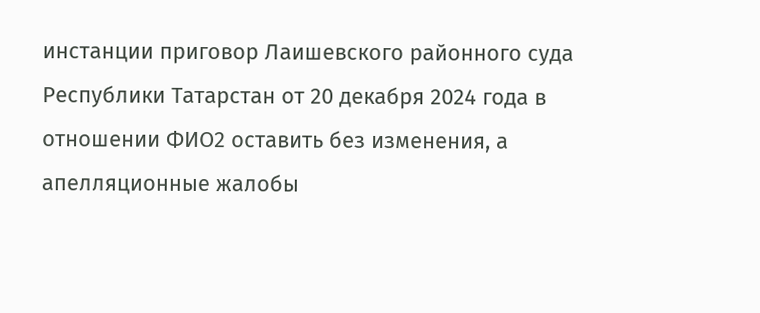инстанции приговор Лаишевского районного суда Республики Татарстан от 20 декабря 2024 года в отношении ФИО2 оставить без изменения, а апелляционные жалобы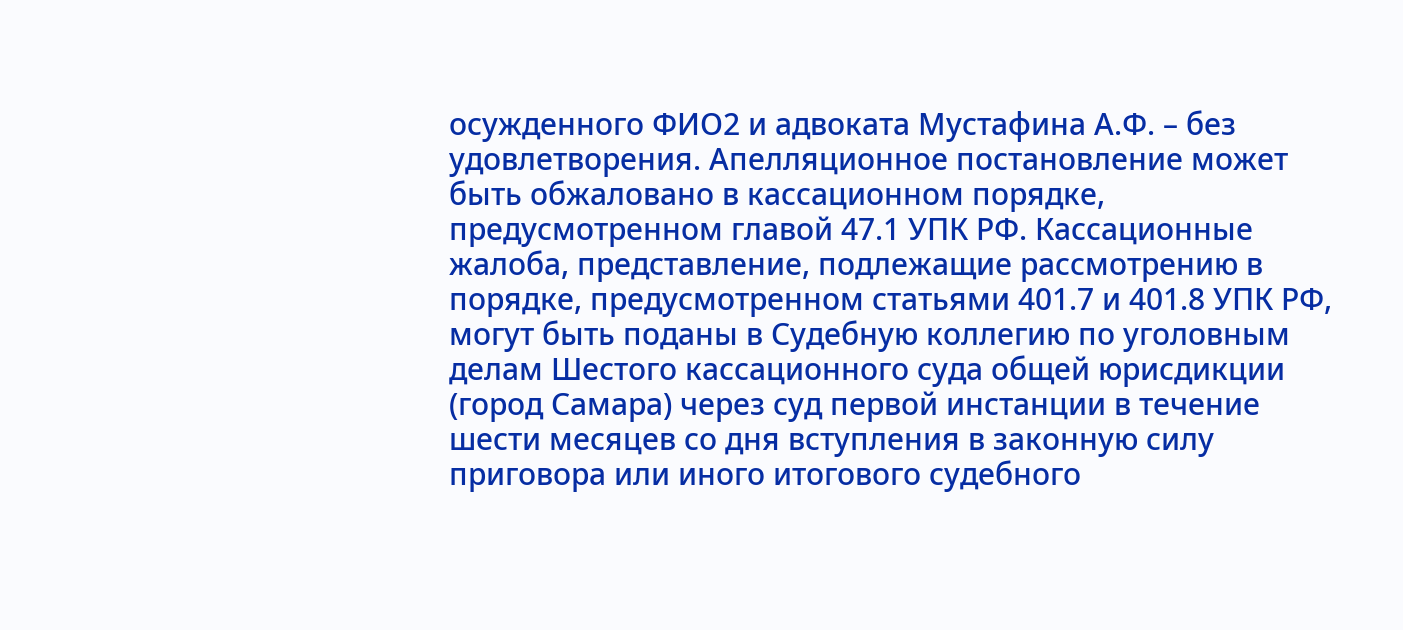осужденного ФИО2 и адвоката Мустафина А.Ф. – без удовлетворения. Апелляционное постановление может быть обжаловано в кассационном порядке, предусмотренном главой 47.1 УПК РФ. Кассационные жалоба, представление, подлежащие рассмотрению в порядке, предусмотренном статьями 401.7 и 401.8 УПК РФ, могут быть поданы в Судебную коллегию по уголовным делам Шестого кассационного суда общей юрисдикции (город Самара) через суд первой инстанции в течение шести месяцев со дня вступления в законную силу приговора или иного итогового судебного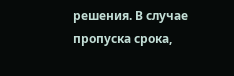решения. В случае пропуска срока,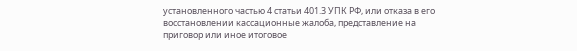установленного частью 4 статьи 401.3 УПК РФ, или отказа в его восстановлении кассационные жалоба, представление на приговор или иное итоговое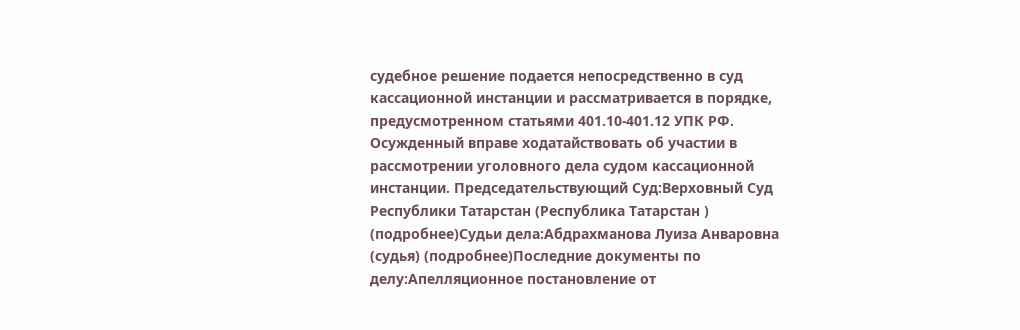судебное решение подается непосредственно в суд кассационной инстанции и рассматривается в порядке, предусмотренном статьями 401.10-401.12 УПК РФ. Осужденный вправе ходатайствовать об участии в рассмотрении уголовного дела судом кассационной инстанции. Председательствующий Суд:Верховный Суд Республики Татарстан (Республика Татарстан ) (подробнее)Судьи дела:Абдрахманова Луиза Анваровна (судья) (подробнее)Последние документы по делу:Апелляционное постановление от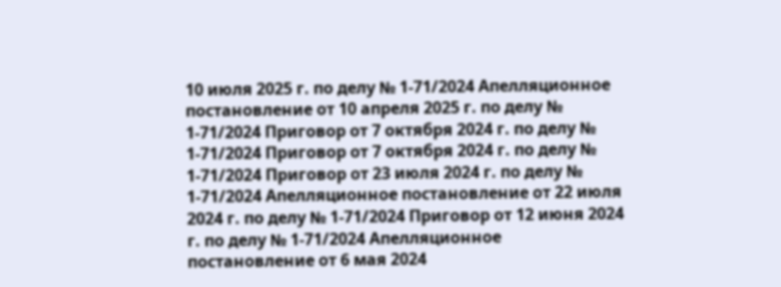10 июля 2025 г. по делу № 1-71/2024 Апелляционное постановление от 10 апреля 2025 г. по делу № 1-71/2024 Приговор от 7 октября 2024 г. по делу № 1-71/2024 Приговор от 7 октября 2024 г. по делу № 1-71/2024 Приговор от 23 июля 2024 г. по делу № 1-71/2024 Апелляционное постановление от 22 июля 2024 г. по делу № 1-71/2024 Приговор от 12 июня 2024 г. по делу № 1-71/2024 Апелляционное постановление от 6 мая 2024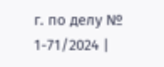г. по делу № 1-71/2024 |